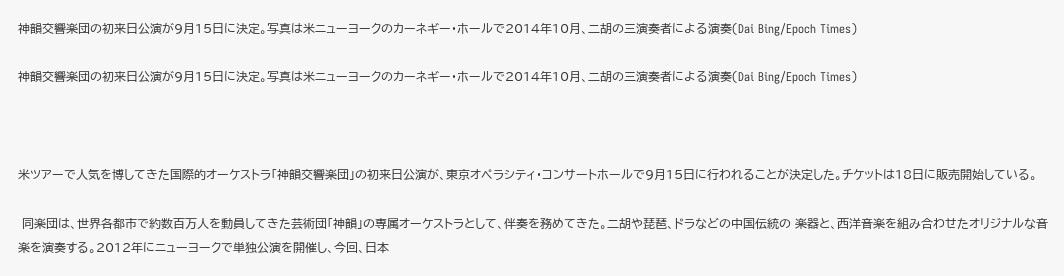神韻交響楽団の初来日公演が9月15日に決定。写真は米ニューヨークのカーネギー・ホールで2014年10月、二胡の三演奏者による演奏(Dai Bing/Epoch Times)

神韻交響楽団の初来日公演が9月15日に決定。写真は米ニューヨークのカーネギー・ホールで2014年10月、二胡の三演奏者による演奏(Dai Bing/Epoch Times)



米ツアーで人気を博してきた国際的オーケストラ「神韻交響楽団」の初来日公演が、東京オペラシティ・コンサートホールで9月15日に行われることが決定した。チケットは18日に販売開始している。

 同楽団は、世界各都市で約数百万人を動員してきた芸術団「神韻」の専属オーケストラとして、伴奏を務めてきた。二胡や琵琶、ドラなどの中国伝統の 楽器と、西洋音楽を組み合わせたオリジナルな音楽を演奏する。2012年にニューヨークで単独公演を開催し、今回、日本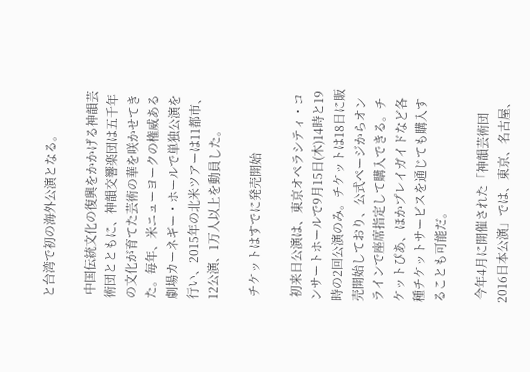と台湾で初の海外公演となる。

 中国伝統文化の復興をかかげる神韻芸術団とともに、神韻交響楽団は五千年の文化が育てた芸術の華を咲かせてきた。毎年、米ニューヨークの権威ある劇場カーネギー・ホールで単独公演を行い、2015年の北米ツアーは11都市、12公演、1万人以上を動員した。

 チケットはすでに発売開始

 初来日公演は、東京オペラシティ・コンサートホールで9月15日(木)14時と19時の2回公演のみ。チケットは18日に販売開始しており、公式ページからオンラインで座席指定して購入できる。チケットぴあ、ほかプレイガイドなど各種チケットサービスを通じても購入することも可能だ。

 今年4月に開催された「神韻芸術団2016日本公演」では、東京、名古屋、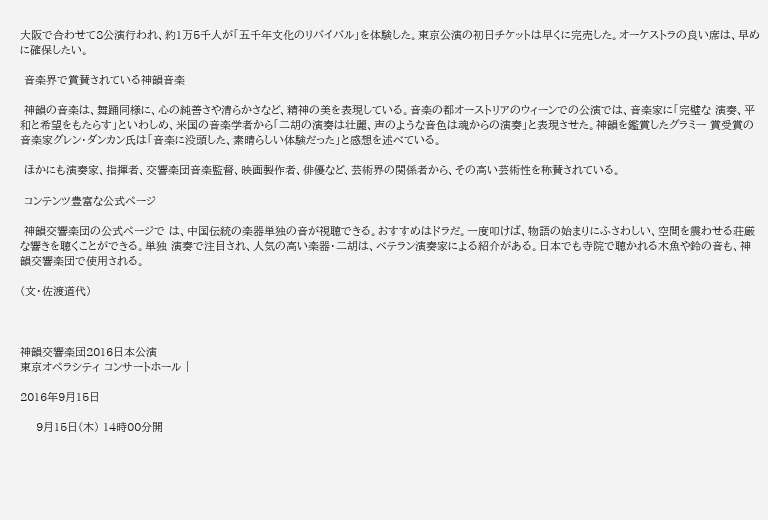大阪で合わせて8公演行われ、約1万5千人が「五千年文化のリバイバル」を体験した。東京公演の初日チケットは早くに完売した。オーケストラの良い席は、早めに確保したい。

 音楽界で賞賛されている神韻音楽

 神韻の音楽は、舞踊同様に、心の純善さや清らかさなど、精神の美を表現している。音楽の都オーストリアのウィーンでの公演では、音楽家に「完璧な 演奏、平和と希望をもたらす」といわしめ、米国の音楽学者から「二胡の演奏は壮麗、声のような音色は魂からの演奏」と表現させた。神韻を鑑賞したグラミー 賞受賞の音楽家グレン・ダンカン氏は「音楽に没頭した、素晴らしい体験だった」と感想を述べている。

 ほかにも演奏家、指揮者、交響楽団音楽監督、映画製作者、俳優など、芸術界の関係者から、その高い芸術性を称賛されている。

 コンテンツ豊富な公式ページ

 神韻交響楽団の公式ページで は、中国伝統の楽器単独の音が視聴できる。おすすめはドラだ。一度叩けば、物語の始まりにふさわしい、空間を震わせる荘厳な響きを聴くことができる。単独 演奏で注目され、人気の高い楽器・二胡は、ベテラン演奏家による紹介がある。日本でも寺院で聴かれる木魚や鈴の音も、神韻交響楽団で使用される。

(文・佐渡道代)



神韻交響楽団2016日本公演
東京オペラシティ コンサートホール |

2016年9月15日

    9月15日(木) 14時00分開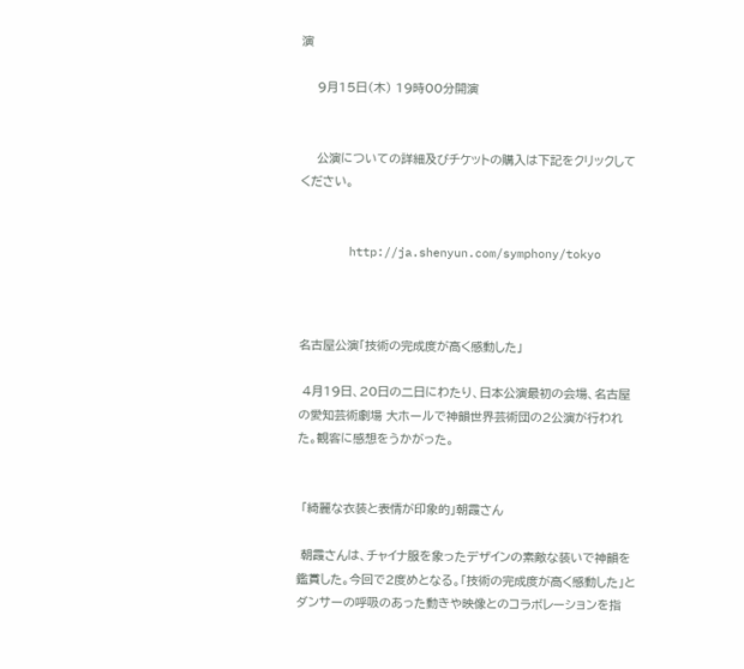演

    9月15日(木) 19時00分開演


    公演についての詳細及びチケットの購入は下記をクリックしてください。


       http://ja.shenyun.com/symphony/tokyo



名古屋公演「技術の完成度が高く感動した」

 4月19日、20日の二日にわたり、日本公演最初の会場、名古屋の愛知芸術劇場 大ホールで神韻世界芸術団の2公演が行われた。観客に感想をうかがった。


 「綺麗な衣装と表情が印象的」朝霞さん

 朝霞さんは、チャイナ服を象ったデザインの素敵な装いで神韻を鑑賞した。今回で2度めとなる。「技術の完成度が高く感動した」とダンサーの呼吸のあった動きや映像とのコラボレーションを指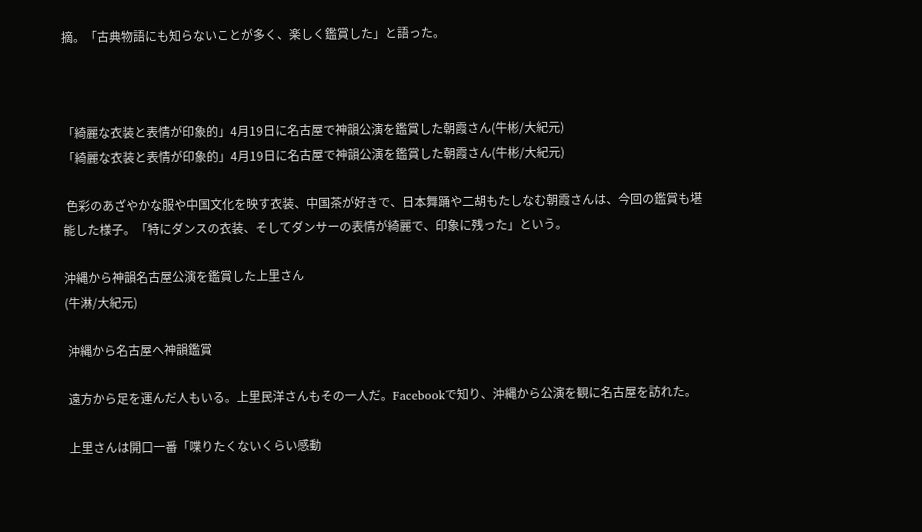摘。「古典物語にも知らないことが多く、楽しく鑑賞した」と語った。



「綺麗な衣装と表情が印象的」4月19日に名古屋で神韻公演を鑑賞した朝霞さん(牛彬/大紀元)
「綺麗な衣装と表情が印象的」4月19日に名古屋で神韻公演を鑑賞した朝霞さん(牛彬/大紀元)

 色彩のあざやかな服や中国文化を映す衣装、中国茶が好きで、日本舞踊や二胡もたしなむ朝霞さんは、今回の鑑賞も堪能した様子。「特にダンスの衣装、そしてダンサーの表情が綺麗で、印象に残った」という。

沖縄から神韻名古屋公演を鑑賞した上里さん
(牛淋/大紀元)

 沖縄から名古屋へ神韻鑑賞

 遠方から足を運んだ人もいる。上里民洋さんもその一人だ。Facebookで知り、沖縄から公演を観に名古屋を訪れた。

 上里さんは開口一番「喋りたくないくらい感動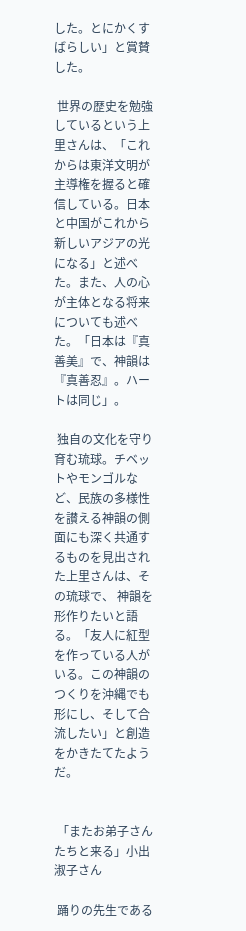した。とにかくすばらしい」と賞賛した。

 世界の歴史を勉強しているという上里さんは、「これからは東洋文明が主導権を握ると確信している。日本と中国がこれから新しいアジアの光になる」と述べた。また、人の心が主体となる将来についても述べた。「日本は『真善美』で、神韻は『真善忍』。ハートは同じ」。

 独自の文化を守り育む琉球。チベットやモンゴルなど、民族の多様性を讃える神韻の側面にも深く共通するものを見出された上里さんは、その琉球で、 神韻を形作りたいと語る。「友人に紅型を作っている人がいる。この神韻のつくりを沖縄でも形にし、そして合流したい」と創造をかきたてたようだ。


 「またお弟子さんたちと来る」小出淑子さん

 踊りの先生である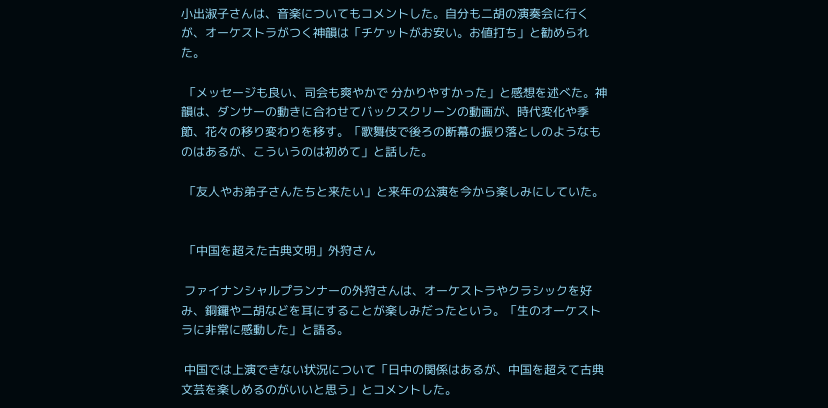小出淑子さんは、音楽についてもコメントした。自分も二胡の演奏会に行くが、オーケストラがつく神韻は「チケットがお安い。お値打ち」と勧められた。

 「メッセージも良い、司会も爽やかで 分かりやすかった」と感想を述べた。神韻は、ダンサーの動きに合わせてバックスクリーンの動画が、時代変化や季節、花々の移り変わりを移す。「歌舞伎で後ろの断幕の振り落としのようなものはあるが、こういうのは初めて」と話した。

 「友人やお弟子さんたちと来たい」と来年の公演を今から楽しみにしていた。


 「中国を超えた古典文明」外狩さん

 ファイナンシャルプランナーの外狩さんは、オーケストラやクラシックを好み、銅鑼や二胡などを耳にすることが楽しみだったという。「生のオーケストラに非常に感動した」と語る。

 中国では上演できない状況について「日中の関係はあるが、中国を超えて古典文芸を楽しめるのがいいと思う」とコメントした。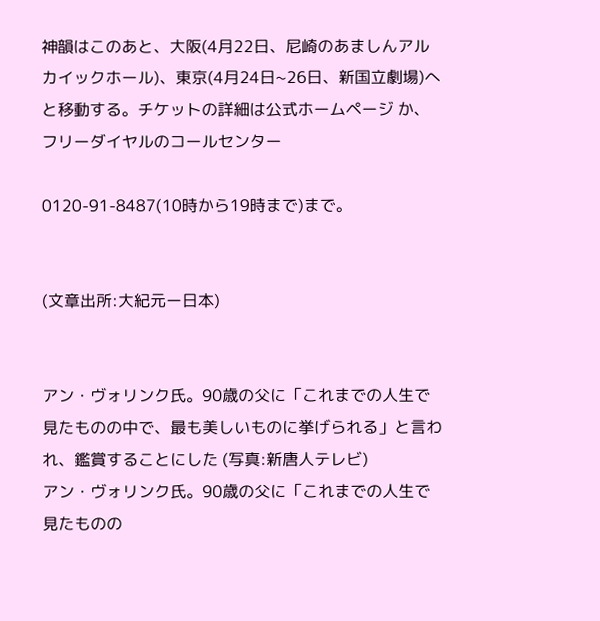神韻はこのあと、大阪(4月22日、尼崎のあましんアルカイックホール)、東京(4月24日~26日、新国立劇場)へと移動する。チケットの詳細は公式ホームページ か、フリーダイヤルのコールセンター

0120-91-8487(10時から19時まで)まで。


(文章出所:大紀元ー日本)


アン・ヴォリンク氏。90歳の父に「これまでの人生で見たものの中で、最も美しいものに挙げられる」と言われ、鑑賞することにした (写真:新唐人テレビ)
アン・ヴォリンク氏。90歳の父に「これまでの人生で見たものの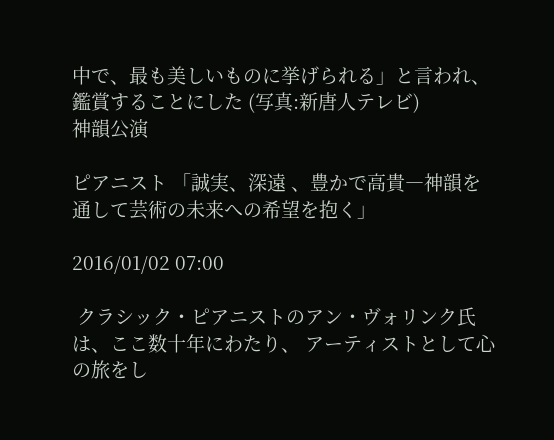中で、最も美しいものに挙げられる」と言われ、鑑賞することにした (写真:新唐人テレビ)
神韻公演

ピアニスト 「誠実、深遠 、豊かで高貴―神韻を通して芸術の未来への希望を抱く」

2016/01/02 07:00

 クラシック・ピアニストのアン・ヴォリンク氏は、ここ数十年にわたり、 アーティストとして心の旅をし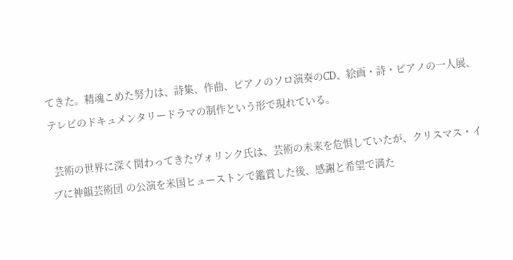てきた。精魂こめた努力は、詩集、作曲、ピアノのソロ演奏のCD、絵画・詩・ピアノの一人展、テレビのドキュメンタリードラマの制作という形で現れている。

 芸術の世界に深く関わってきたヴォリンク氏は、芸術の未来を危惧していたが、クリスマス・イブに神韻芸術団 の公演を米国ヒューストンで鑑賞した後、感謝と希望で満た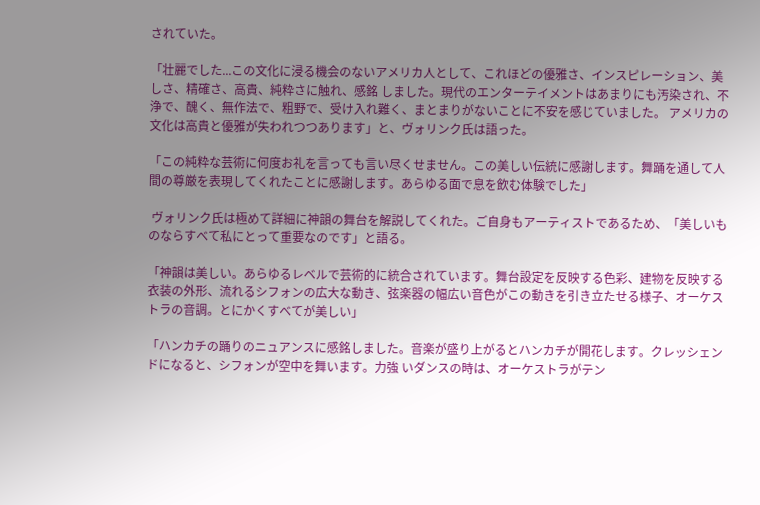されていた。

「壮麗でした...この文化に浸る機会のないアメリカ人として、これほどの優雅さ、インスピレーション、美しさ、精確さ、高貴、純粋さに触れ、感銘 しました。現代のエンターテイメントはあまりにも汚染され、不浄で、醜く、無作法で、粗野で、受け入れ難く、まとまりがないことに不安を感じていました。 アメリカの文化は高貴と優雅が失われつつあります」と、ヴォリンク氏は語った。

「この純粋な芸術に何度お礼を言っても言い尽くせません。この美しい伝統に感謝します。舞踊を通して人間の尊厳を表現してくれたことに感謝します。あらゆる面で息を飲む体験でした」

 ヴォリンク氏は極めて詳細に神韻の舞台を解説してくれた。ご自身もアーティストであるため、「美しいものならすべて私にとって重要なのです」と語る。

「神韻は美しい。あらゆるレベルで芸術的に統合されています。舞台設定を反映する色彩、建物を反映する衣装の外形、流れるシフォンの広大な動き、弦楽器の幅広い音色がこの動きを引き立たせる様子、オーケストラの音調。とにかくすべてが美しい」

「ハンカチの踊りのニュアンスに感銘しました。音楽が盛り上がるとハンカチが開花します。クレッシェンドになると、シフォンが空中を舞います。力強 いダンスの時は、オーケストラがテン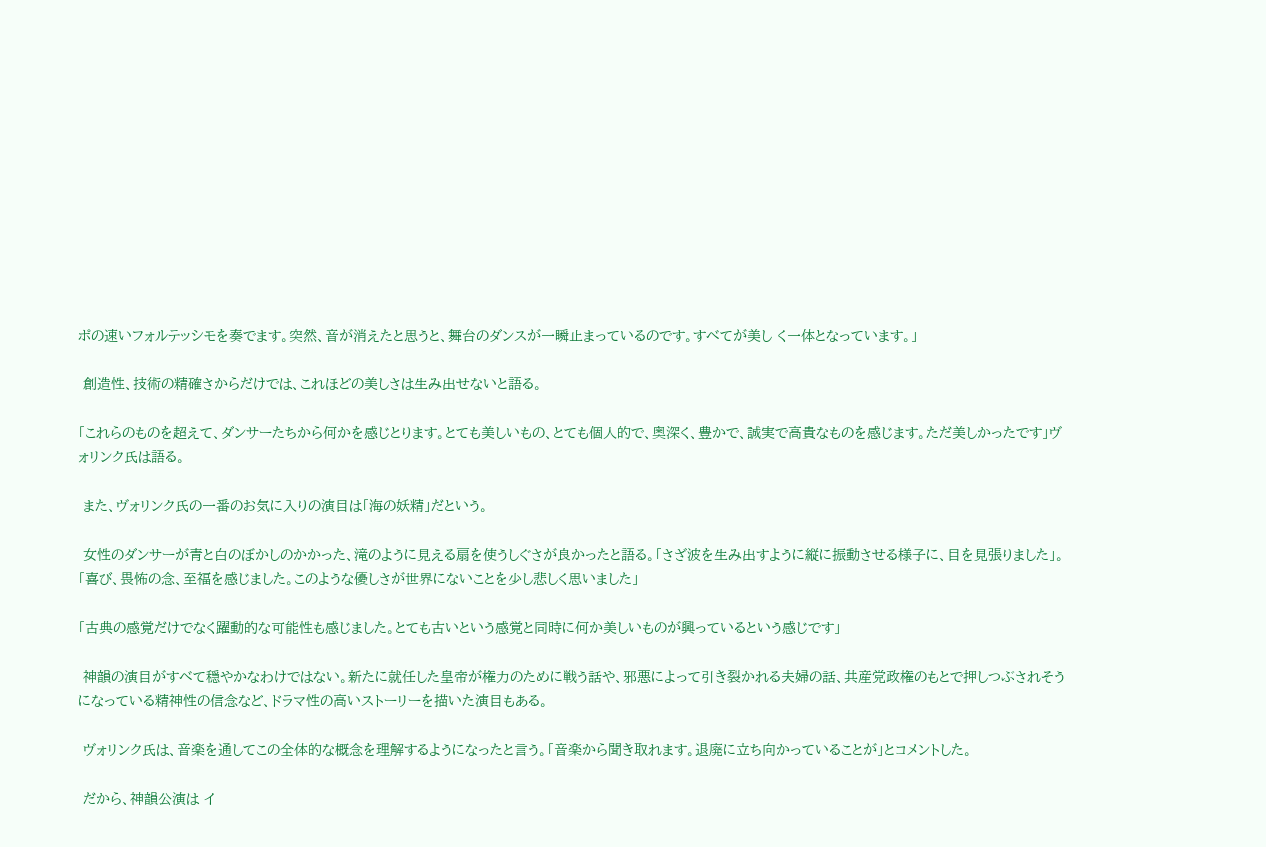ポの速いフォルテッシモを奏でます。突然、音が消えたと思うと、舞台のダンスが一瞬止まっているのです。すべてが美し く一体となっています。」

 創造性、技術の精確さからだけでは、これほどの美しさは生み出せないと語る。

「これらのものを超えて、ダンサーたちから何かを感じとります。とても美しいもの、とても個人的で、奥深く、豊かで、誠実で高貴なものを感じます。ただ美しかったです」ヴォリンク氏は語る。

 また、ヴォリンク氏の一番のお気に入りの演目は「海の妖精」だという。

 女性のダンサーが青と白のぼかしのかかった、滝のように見える扇を使うしぐさが良かったと語る。「さざ波を生み出すように縦に振動させる様子に、目を見張りました」。「喜び、畏怖の念、至福を感じました。このような優しさが世界にないことを少し悲しく思いました」

「古典の感覚だけでなく躍動的な可能性も感じました。とても古いという感覚と同時に何か美しいものが興っているという感じです」

 神韻の演目がすべて穏やかなわけではない。新たに就任した皇帝が権力のために戦う話や、邪悪によって引き裂かれる夫婦の話、共産党政権のもとで押しつぶされそうになっている精神性の信念など、ドラマ性の高いストーリーを描いた演目もある。

 ヴォリンク氏は、音楽を通してこの全体的な概念を理解するようになったと言う。「音楽から聞き取れます。退廃に立ち向かっていることが」とコメントした。

 だから、神韻公演は イ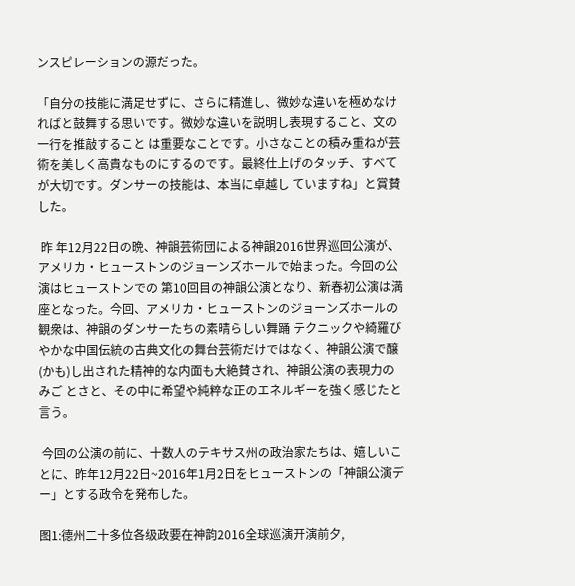ンスピレーションの源だった。

「自分の技能に満足せずに、さらに精進し、微妙な違いを極めなければと鼓舞する思いです。微妙な違いを説明し表現すること、文の一行を推敲すること は重要なことです。小さなことの積み重ねが芸術を美しく高貴なものにするのです。最終仕上げのタッチ、すべてが大切です。ダンサーの技能は、本当に卓越し ていますね」と賞賛した。

 昨 年12月22日の晩、神韻芸術団による神韻2016世界巡回公演が、アメリカ・ヒューストンのジョーンズホールで始まった。今回の公演はヒューストンでの 第10回目の神韻公演となり、新春初公演は満座となった。今回、アメリカ・ヒューストンのジョーンズホールの観衆は、神韻のダンサーたちの素晴らしい舞踊 テクニックや綺羅びやかな中国伝統の古典文化の舞台芸術だけではなく、神韻公演で醸(かも)し出された精神的な内面も大絶賛され、神韻公演の表現力のみご とさと、その中に希望や純粹な正のエネルギーを強く感じたと言う。

 今回の公演の前に、十数人のテキサス州の政治家たちは、嬉しいことに、昨年12月22日~2016年1月2日をヒューストンの「神韻公演デー」とする政令を発布した。

图1:德州二十多位各级政要在神韵2016全球巡演开演前夕,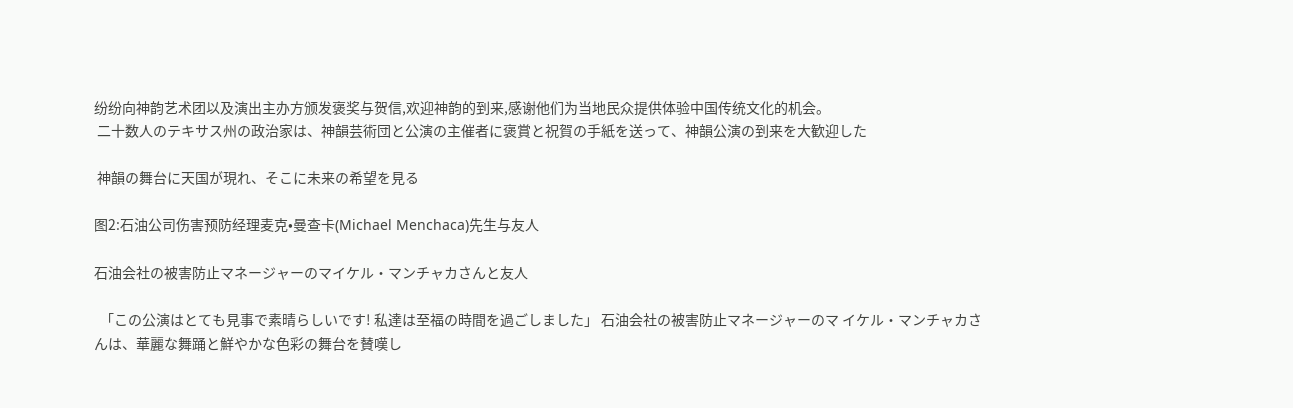纷纷向神韵艺术团以及演出主办方颁发褒奖与贺信,欢迎神韵的到来,感谢他们为当地民众提供体验中国传统文化的机会。
 二十数人のテキサス州の政治家は、神韻芸術団と公演の主催者に褒賞と祝賀の手紙を送って、神韻公演の到来を大歓迎した

 神韻の舞台に天国が現れ、そこに未来の希望を見る

图2:石油公司伤害预防经理麦克•曼查卡(Michael Menchaca)先生与友人

石油会社の被害防止マネージャーのマイケル・マンチャカさんと友人

  「この公演はとても見事で素晴らしいです! 私達は至福の時間を過ごしました」 石油会社の被害防止マネージャーのマ イケル・マンチャカさんは、華麗な舞踊と鮮やかな色彩の舞台を賛嘆し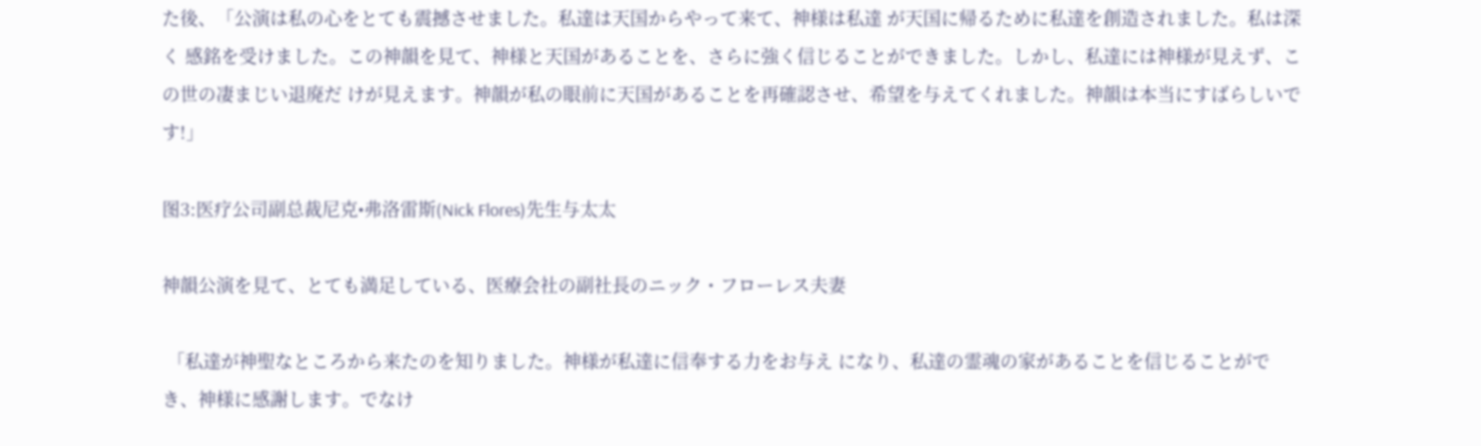た後、「公演は私の心をとても震撼させました。私達は天国からやって来て、神様は私達 が天国に帰るために私達を創造されました。私は深く 感銘を受けました。この神韻を見て、神様と天国があることを、さらに強く信じることができました。しかし、私達には神様が見えず、この世の凄まじい退廃だ けが見えます。神韻が私の眼前に天国があることを再確認させ、希望を与えてくれました。神韻は本当にすばらしいです!」

图3:医疗公司副总裁尼克•弗洛雷斯(Nick Flores)先生与太太

神韻公演を見て、とても満足している、医療会社の副社長のニック・フローレス夫妻

 「私達が神聖なところから来たのを知りました。神様が私達に信奉する力をお与え になり、私達の霊魂の家があることを信じることができ、神様に感謝します。でなけ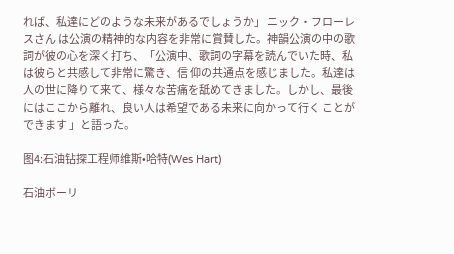れば、私達にどのような未来があるでしょうか」 ニック・フローレスさん は公演の精神的な内容を非常に賞賛した。神韻公演の中の歌詞が彼の心を深く打ち、「公演中、歌詞の字幕を読んでいた時、私は彼らと共感して非常に驚き、信 仰の共通点を感じました。私達は人の世に降りて来て、様々な苦痛を舐めてきました。しかし、最後にはここから離れ、良い人は希望である未来に向かって行く ことができます 」と語った。

图4:石油钻探工程师维斯•哈特(Wes Hart)

石油ボーリ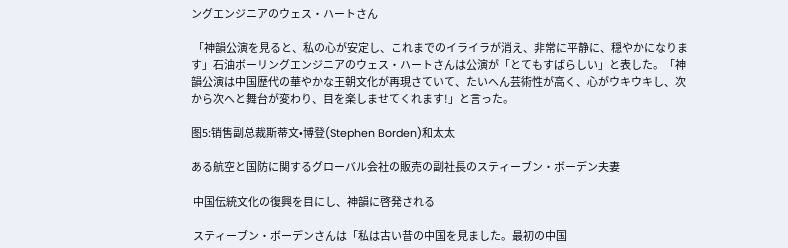ングエンジニアのウェス・ハートさん

 「神韻公演を見ると、私の心が安定し、これまでのイライラが消え、非常に平静に、穏やかになります」石油ボーリングエンジニアのウェス・ハートさんは公演が「とてもすばらしい」と表した。「神韻公演は中国歴代の華やかな王朝文化が再現さていて、たいへん芸術性が高く、心がウキウキし、次から次へと舞台が変わり、目を楽しませてくれます!」と言った。

图5:销售副总裁斯蒂文•博登(Stephen Borden)和太太

ある航空と国防に関するグローバル会社の販売の副社長のスティーブン・ボーデン夫妻

 中国伝統文化の復興を目にし、神韻に啓発される

 スティーブン・ボーデンさんは「私は古い昔の中国を見ました。最初の中国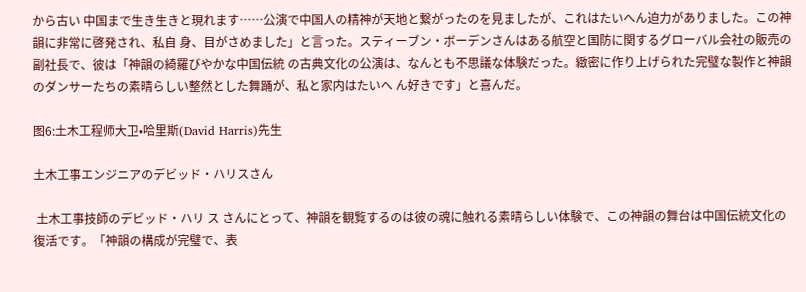から古い 中国まで生き生きと現れます……公演で中国人の精神が天地と繋がったのを見ましたが、これはたいへん迫力がありました。この神韻に非常に啓発され、私自 身、目がさめました」と言った。スティーブン・ボーデンさんはある航空と国防に関するグローバル会社の販売の副社長で、彼は「神韻の綺羅びやかな中国伝統 の古典文化の公演は、なんとも不思議な体験だった。緻密に作り上げられた完璧な製作と神韻のダンサーたちの素晴らしい整然とした舞踊が、私と家内はたいへ ん好きです」と喜んだ。

图6:土木工程师大卫•哈里斯(David Harris)先生

土木工事エンジニアのデビッド・ハリスさん

 土木工事技師のデビッド・ハリ ス さんにとって、神韻を観覧するのは彼の魂に触れる素晴らしい体験で、この神韻の舞台は中国伝統文化の復活です。「神韻の構成が完璧で、表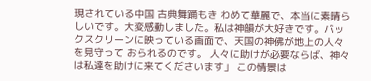現されている中国 古典舞踊もき わめて華麗で、本当に素晴らしいです。大変感動しました。私は神韻が大好きです。バックスクリーンに映っている画面で、天国の神佛が地上の人々を見守って おられるのです。 人々に助けが必要ならば、神々は私達を助けに来てくださいます」 この情景は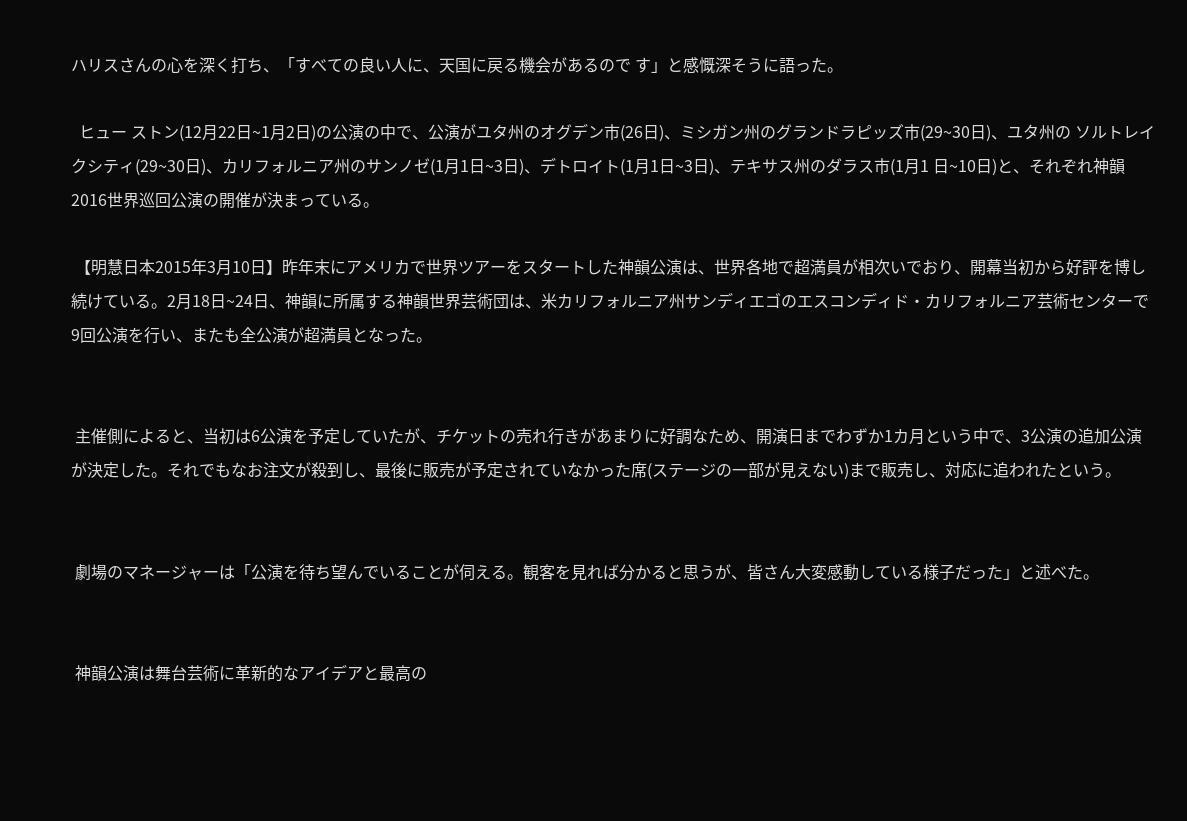ハリスさんの心を深く打ち、「すべての良い人に、天国に戻る機会があるので す」と感慨深そうに語った。

  ヒュー ストン(12月22日~1月2日)の公演の中で、公演がユタ州のオグデン市(26日)、ミシガン州のグランドラピッズ市(29~30日)、ユタ州の ソルトレイクシティ(29~30日)、カリフォルニア州のサンノゼ(1月1日~3日)、デトロイト(1月1日~3日)、テキサス州のダラス市(1月1 日~10日)と、それぞれ神韻2016世界巡回公演の開催が決まっている。

 【明慧日本2015年3月10日】昨年末にアメリカで世界ツアーをスタートした神韻公演は、世界各地で超満員が相次いでおり、開幕当初から好評を博し続けている。2月18日~24日、神韻に所属する神韻世界芸術団は、米カリフォルニア州サンディエゴのエスコンディド・カリフォルニア芸術センターで9回公演を行い、またも全公演が超満員となった。


 主催側によると、当初は6公演を予定していたが、チケットの売れ行きがあまりに好調なため、開演日までわずか1カ月という中で、3公演の追加公演が決定した。それでもなお注文が殺到し、最後に販売が予定されていなかった席(ステージの一部が見えない)まで販売し、対応に追われたという。


 劇場のマネージャーは「公演を待ち望んでいることが伺える。観客を見れば分かると思うが、皆さん大変感動している様子だった」と述べた。


 神韻公演は舞台芸術に革新的なアイデアと最高の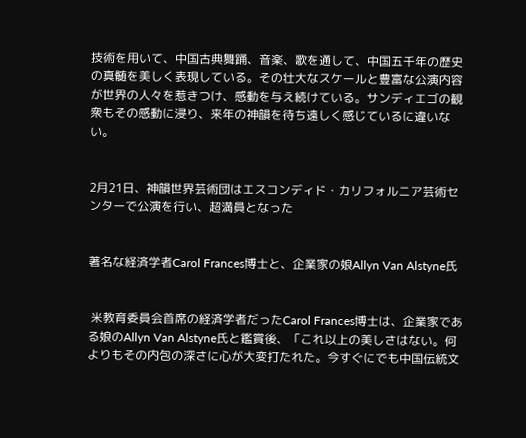技術を用いて、中国古典舞踊、音楽、歌を通して、中国五千年の歴史の真髄を美しく表現している。その壮大なスケールと豊富な公演内容が世界の人々を惹きつけ、感動を与え続けている。サンディエゴの観衆もその感動に浸り、来年の神韻を待ち遠しく感じているに違いない。


2月21日、神韻世界芸術団はエスコンディド・カリフォルニア芸術センターで公演を行い、超満員となった


著名な経済学者Carol Frances博士と、企業家の娘Allyn Van Alstyne氏


 米教育委員会首席の経済学者だったCarol Frances博士は、企業家である娘のAllyn Van Alstyne氏と鑑賞後、「これ以上の美しさはない。何よりもその内包の深さに心が大変打たれた。今すぐにでも中国伝統文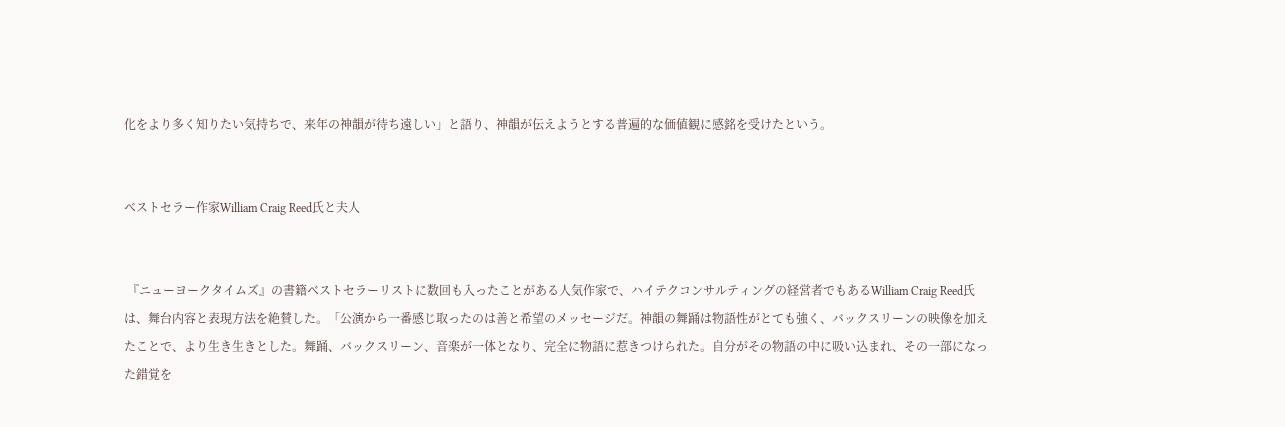化をより多く知りたい気持ちで、来年の神韻が待ち遠しい」と語り、神韻が伝えようとする普遍的な価値観に感銘を受けたという。


ベストセラー作家William Craig Reed氏と夫人


 『ニューヨークタイムズ』の書籍ベストセラーリストに数回も入ったことがある人気作家で、ハイテクコンサルティングの経営者でもあるWilliam Craig Reed氏は、舞台内容と表現方法を絶賛した。「公演から一番感じ取ったのは善と希望のメッセージだ。神韻の舞踊は物語性がとても強く、バックスリーンの映像を加えたことで、より生き生きとした。舞踊、バックスリーン、音楽が一体となり、完全に物語に惹きつけられた。自分がその物語の中に吸い込まれ、その一部になった錯覚を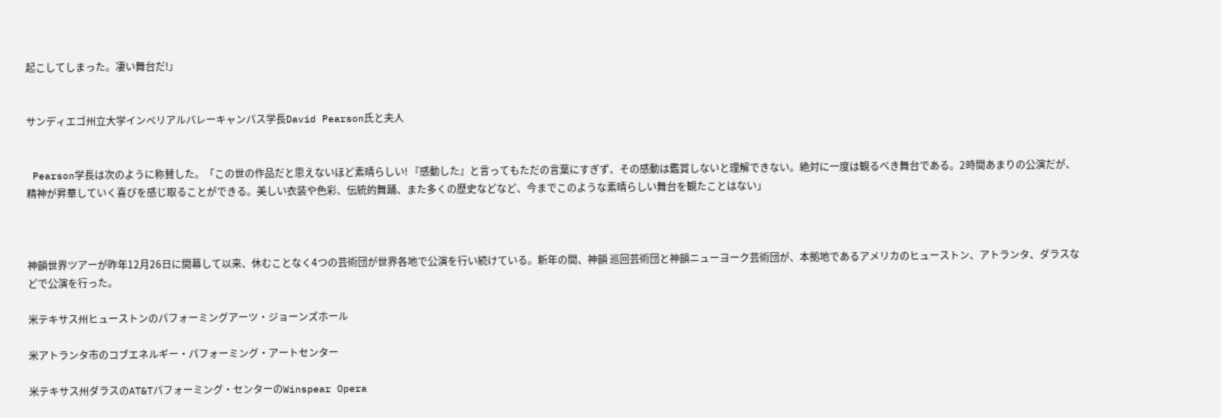起こしてしまった。凄い舞台だ!」


サンディエゴ州立大学インペリアルバレーキャンパス学長David Pearson氏と夫人


 Pearson学長は次のように称賛した。「この世の作品だと思えないほど素晴らしい! 『感動した』と言ってもただの言葉にすぎず、その感動は鑑賞しないと理解できない。絶対に一度は観るべき舞台である。2時間あまりの公演だが、精神が昇華していく喜びを感じ取ることができる。美しい衣装や色彩、伝統的舞踊、また多くの歴史などなど、今までこのような素晴らしい舞台を観たことはない」



神韻世界ツアーが昨年12月26日に開幕して以来、休むことなく4つの芸術団が世界各地で公演を行い続けている。新年の間、神韻 巡回芸術団と神韻ニューヨーク芸術団が、本拠地であるアメリカのヒューストン、アトランタ、ダラスなどで公演を行った。

米テキサス州ヒューストンのパフォーミングアーツ・ジョーンズホール

米アトランタ市のコブエネルギー・パフォーミング・アートセンター

米テキサス州ダラスのAT&Tパフォーミング・センターのWinspear Opera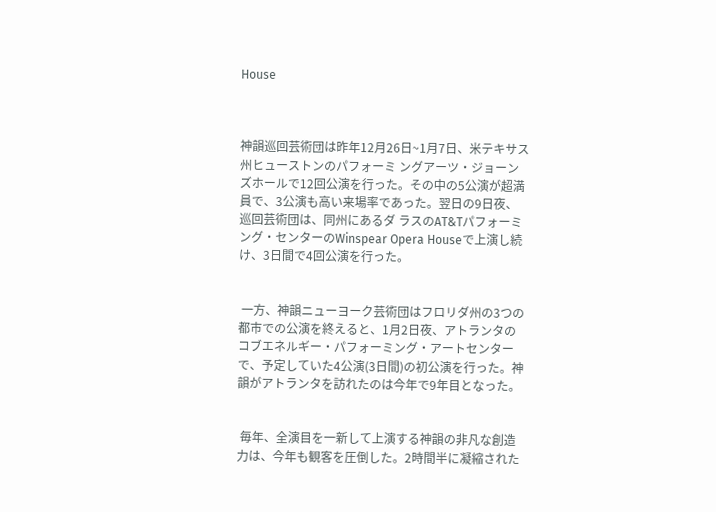House



神韻巡回芸術団は昨年12月26日~1月7日、米テキサス州ヒューストンのパフォーミ ングアーツ・ジョーンズホールで12回公演を行った。その中の5公演が超満員で、3公演も高い来場率であった。翌日の9日夜、巡回芸術団は、同州にあるダ ラスのAT&Tパフォーミング・センターのWinspear Opera Houseで上演し続け、3日間で4回公演を行った。


 一方、神韻ニューヨーク芸術団はフロリダ州の3つの都市での公演を終えると、1月2日夜、アトランタのコブエネルギー・パフォーミング・アートセンターで、予定していた4公演(3日間)の初公演を行った。神韻がアトランタを訪れたのは今年で9年目となった。


 毎年、全演目を一新して上演する神韻の非凡な創造力は、今年も観客を圧倒した。2時間半に凝縮された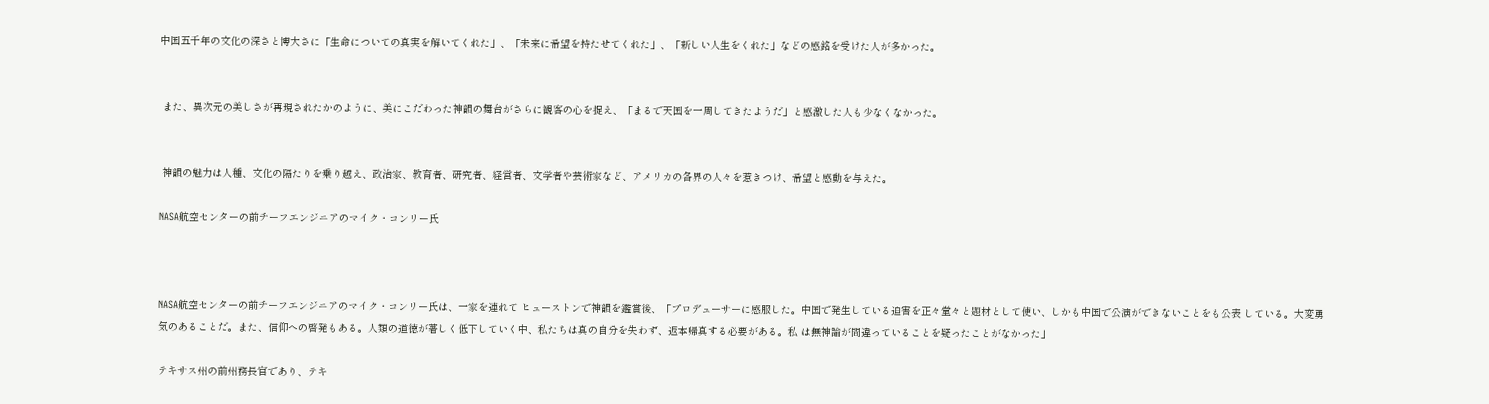中国五千年の文化の深さと博大さに「生命についての真実を解いてくれた」、「未来に希望を持たせてくれた」、「新しい人生をくれた」などの感銘を受けた人が多かった。


 また、異次元の美しさが再現されたかのように、美にこだわった神韻の舞台がさらに観客の心を捉え、「まるで天国を一周してきたようだ」と感激した人も少なくなかった。


 神韻の魅力は人種、文化の隔たりを乗り越え、政治家、教育者、研究者、経営者、文学者や芸術家など、アメリカの各界の人々を惹きつけ、希望と感動を与えた。

NASA航空センターの前チーフエンジニアのマイク・コンリー氏



NASA航空センターの前チーフエンジニアのマイク・コンリー氏は、一家を連れて ヒューストンで神韻を鑑賞後、「プロデューサーに感服した。中国で発生している迫害を正々堂々と題材として使い、しかも中国で公演ができないことをも公表 している。大変勇気のあることだ。また、信仰への啓発もある。人類の道徳が著しく低下していく中、私たちは真の自分を失わず、返本帰真する必要がある。私 は無神論が間違っていることを疑ったことがなかった」

テキサス州の前州務長官であり、テキ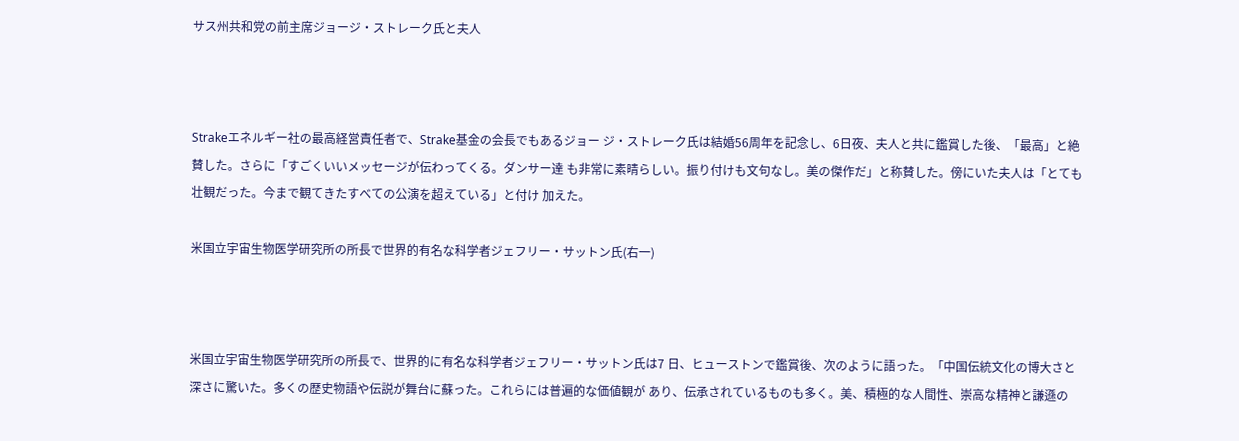サス州共和党の前主席ジョージ・ストレーク氏と夫人



Strakeエネルギー社の最高経営責任者で、Strake基金の会長でもあるジョー ジ・ストレーク氏は結婚56周年を記念し、6日夜、夫人と共に鑑賞した後、「最高」と絶賛した。さらに「すごくいいメッセージが伝わってくる。ダンサー達 も非常に素晴らしい。振り付けも文句なし。美の傑作だ」と称賛した。傍にいた夫人は「とても壮観だった。今まで観てきたすべての公演を超えている」と付け 加えた。

米国立宇宙生物医学研究所の所長で世界的有名な科学者ジェフリー・サットン氏(右一)



米国立宇宙生物医学研究所の所長で、世界的に有名な科学者ジェフリー・サットン氏は7 日、ヒューストンで鑑賞後、次のように語った。「中国伝統文化の博大さと深さに驚いた。多くの歴史物語や伝説が舞台に蘇った。これらには普遍的な価値観が あり、伝承されているものも多く。美、積極的な人間性、崇高な精神と謙遜の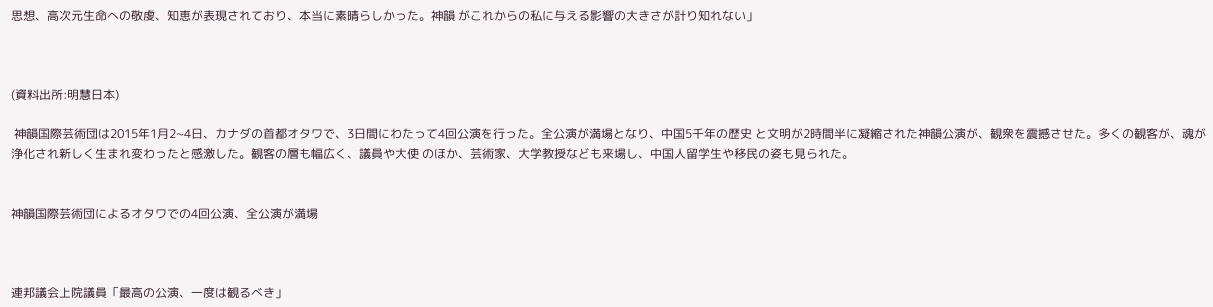思想、高次元生命への敬虔、知恵が表現されており、本当に素晴らしかった。神韻 がこれからの私に与える影響の大きさが計り知れない」



(資料出所:明慧日本)

 神韻国際芸術団は2015年1月2~4日、カナダの首都オタワで、3日間にわたって4回公演を行った。全公演が満場となり、中国5千年の歴史 と文明が2時間半に凝縮された神韻公演が、観衆を震撼させた。多くの観客が、魂が浄化され新しく生まれ変わったと感激した。観客の層も幅広く、議員や大使 のほか、芸術家、大学教授なども来場し、中国人留学生や移民の姿も見られた。


神韻国際芸術団によるオタワでの4回公演、全公演が満場



連邦議会上院議員「最高の公演、一度は観るべき」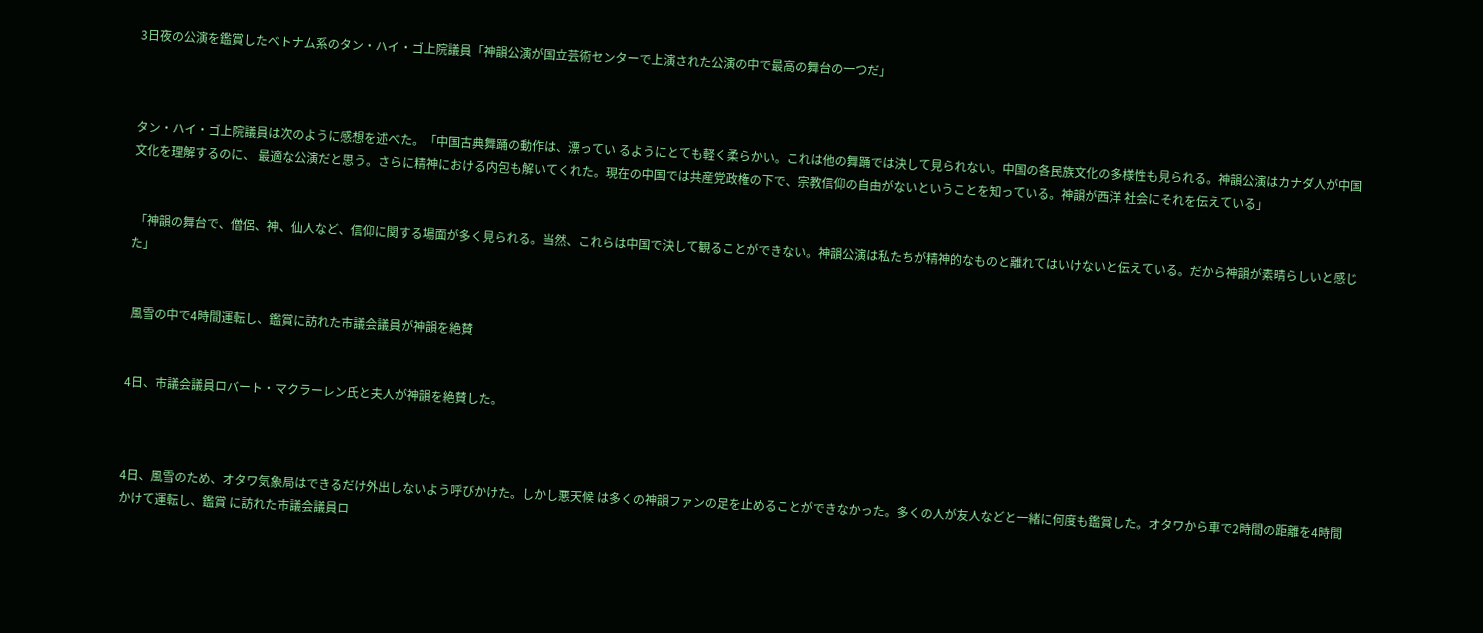3日夜の公演を鑑賞したベトナム系のタン・ハイ・ゴ上院議員「神韻公演が国立芸術センターで上演された公演の中で最高の舞台の一つだ」



タン・ハイ・ゴ上院議員は次のように感想を述べた。「中国古典舞踊の動作は、漂ってい るようにとても軽く柔らかい。これは他の舞踊では決して見られない。中国の各民族文化の多様性も見られる。神韻公演はカナダ人が中国文化を理解するのに、 最適な公演だと思う。さらに精神における内包も解いてくれた。現在の中国では共産党政権の下で、宗教信仰の自由がないということを知っている。神韻が西洋 社会にそれを伝えている」


 「神韻の舞台で、僧侶、神、仙人など、信仰に関する場面が多く見られる。当然、これらは中国で決して観ることができない。神韻公演は私たちが精神的なものと離れてはいけないと伝えている。だから神韻が素晴らしいと感じた」


 風雪の中で4時間運転し、鑑賞に訪れた市議会議員が神韻を絶賛


4日、市議会議員ロバート・マクラーレン氏と夫人が神韻を絶賛した。



4日、風雪のため、オタワ気象局はできるだけ外出しないよう呼びかけた。しかし悪天候 は多くの神韻ファンの足を止めることができなかった。多くの人が友人などと一緒に何度も鑑賞した。オタワから車で2時間の距離を4時間かけて運転し、鑑賞 に訪れた市議会議員ロ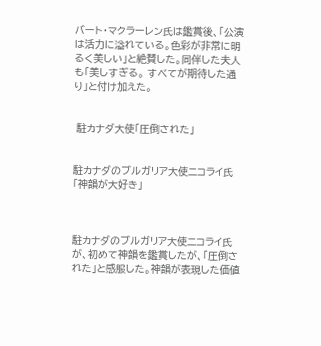バート・マクラーレン氏は鑑賞後、「公演は活力に溢れている。色彩が非常に明るく美しい」と絶賛した。同伴した夫人も「美しすぎる。 すべてが期待した通り」と付け加えた。


 駐カナダ大使「圧倒された」


駐カナダのブルガリア大使ニコライ氏「神韻が大好き」



駐カナダのブルガリア大使ニコライ氏が、初めて神韻を鑑賞したが、「圧倒された」と感服した。神韻が表現した価値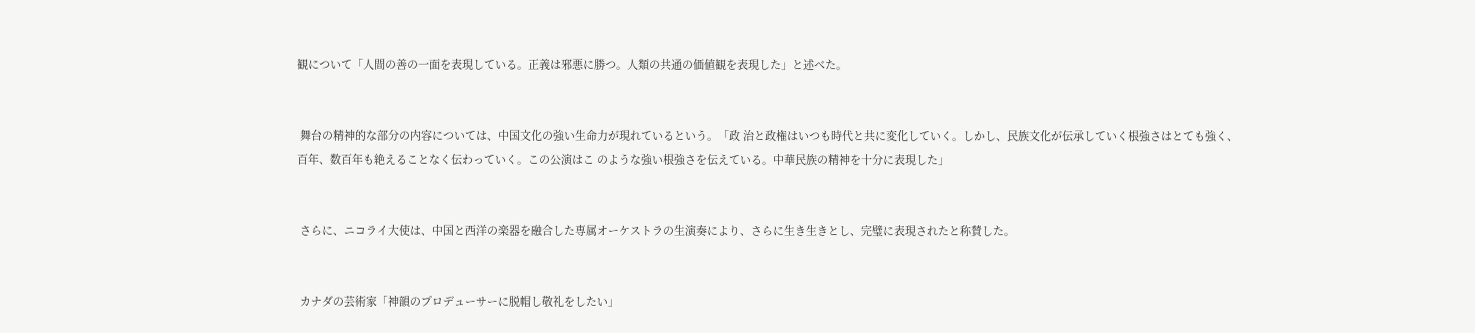観について「人間の善の一面を表現している。正義は邪悪に勝つ。人類の共通の価値観を表現した」と述べた。


 舞台の精神的な部分の内容については、中国文化の強い生命力が現れているという。「政 治と政権はいつも時代と共に変化していく。しかし、民族文化が伝承していく根強さはとても強く、百年、数百年も絶えることなく伝わっていく。この公演はこ のような強い根強さを伝えている。中華民族の精神を十分に表現した」


 さらに、ニコライ大使は、中国と西洋の楽器を融合した専属オーケストラの生演奏により、さらに生き生きとし、完璧に表現されたと称賛した。


 カナダの芸術家「神韻のプロデューサーに脱帽し敬礼をしたい」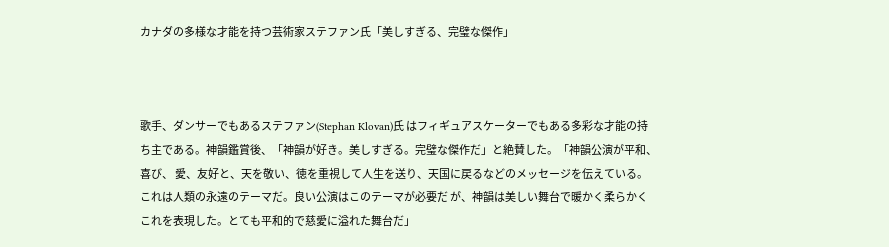カナダの多様な才能を持つ芸術家ステファン氏「美しすぎる、完璧な傑作」



歌手、ダンサーでもあるステファン(Stephan Klovan)氏 はフィギュアスケーターでもある多彩な才能の持ち主である。神韻鑑賞後、「神韻が好き。美しすぎる。完璧な傑作だ」と絶賛した。「神韻公演が平和、喜び、 愛、友好と、天を敬い、徳を重視して人生を送り、天国に戻るなどのメッセージを伝えている。これは人類の永遠のテーマだ。良い公演はこのテーマが必要だ が、神韻は美しい舞台で暖かく柔らかくこれを表現した。とても平和的で慈愛に溢れた舞台だ」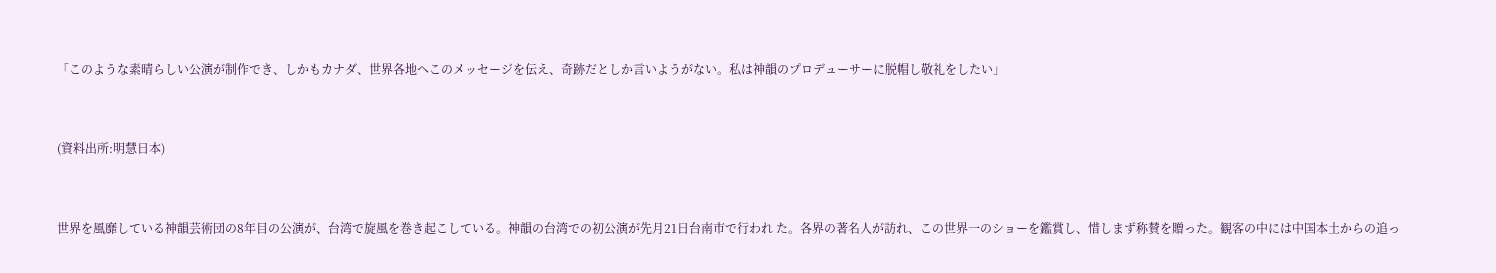「このような素晴らしい公演が制作でき、しかもカナダ、世界各地へこのメッセージを伝え、奇跡だとしか言いようがない。私は神韻のプロデューサーに脱帽し敬礼をしたい」


(資料出所:明慧日本)


世界を風靡している神韻芸術団の8年目の公演が、台湾で旋風を巻き起こしている。神韻の台湾での初公演が先月21日台南市で行われ た。各界の著名人が訪れ、この世界一のショーを鑑賞し、惜しまず称賛を贈った。観客の中には中国本土からの追っ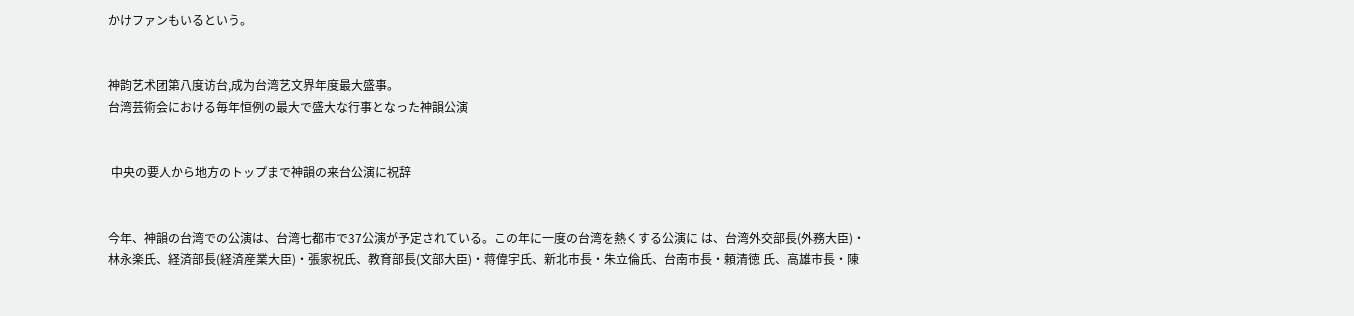かけファンもいるという。


神韵艺术团第八度访台,成为台湾艺文界年度最大盛事。
台湾芸術会における毎年恒例の最大で盛大な行事となった神韻公演


 中央の要人から地方のトップまで神韻の来台公演に祝辞


今年、神韻の台湾での公演は、台湾七都市で37公演が予定されている。この年に一度の台湾を熱くする公演に は、台湾外交部長(外務大臣)・林永楽氏、経済部長(経済産業大臣)・張家祝氏、教育部長(文部大臣)・蒋偉宇氏、新北市長・朱立倫氏、台南市長・頼清徳 氏、高雄市長・陳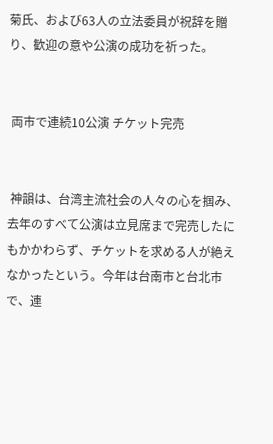菊氏、および63人の立法委員が祝辞を贈り、歓迎の意や公演の成功を祈った。


 両市で連続10公演 チケット完売


 神韻は、台湾主流社会の人々の心を掴み、去年のすべて公演は立見席まで完売したにもかかわらず、チケットを求める人が絶えなかったという。今年は台南市と台北市で、連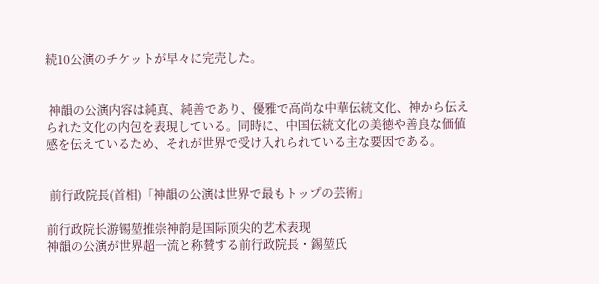続10公演のチケットが早々に完売した。


 神韻の公演内容は純真、純善であり、優雅で高尚な中華伝統文化、神から伝えられた文化の内包を表現している。同時に、中国伝統文化の美徳や善良な価値感を伝えているため、それが世界で受け入れられている主な要因である。


 前行政院長(首相)「神韻の公演は世界で最もトップの芸術」

前行政院长游锡堃推崇神韵是国际顶尖的艺术表现
神韻の公演が世界超一流と称賛する前行政院長・錫堃氏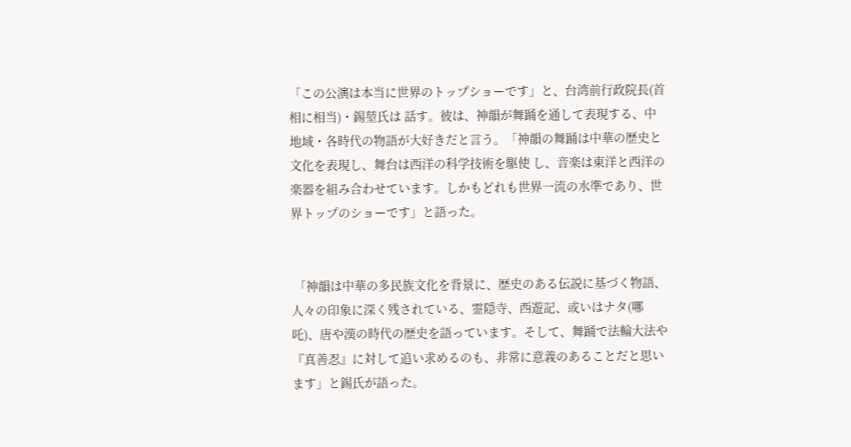「この公演は本当に世界のトップショーです」と、台湾前行政院長(首相に相当)・錫堃氏は 話す。彼は、神韻が舞踊を通して表現する、中地域・各時代の物語が大好きだと言う。「神韻の舞踊は中華の歴史と文化を表現し、舞台は西洋の科学技術を駆使 し、音楽は東洋と西洋の楽器を組み合わせています。しかもどれも世界一流の水準であり、世界トップのショーです」と語った。


 「神韻は中華の多民族文化を背景に、歴史のある伝説に基づく物語、人々の印象に深く残されている、霊隠寺、西遊記、或いはナタ(哪吒)、唐や漢の時代の歴史を語っています。そして、舞踊で法輪大法や『真善忍』に対して追い求めるのも、非常に意義のあることだと思います」と錫氏が語った。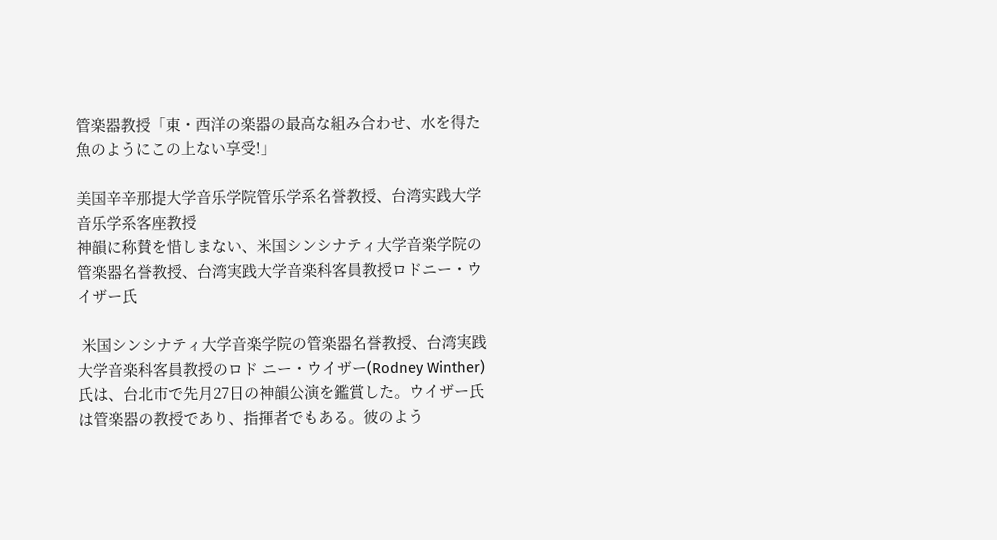管楽器教授「東・西洋の楽器の最高な組み合わせ、水を得た魚のようにこの上ない享受!」

美国辛辛那提大学音乐学院管乐学系名誉教授、台湾实践大学音乐学系客座教授
神韻に称賛を惜しまない、米国シンシナティ大学音楽学院の管楽器名誉教授、台湾実践大学音楽科客員教授ロドニー・ウイザー氏

 米国シンシナティ大学音楽学院の管楽器名誉教授、台湾実践大学音楽科客員教授のロド ニー・ウイザー(Rodney Winther)氏は、台北市で先月27日の神韻公演を鑑賞した。ウイザー氏は管楽器の教授であり、指揮者でもある。彼のよう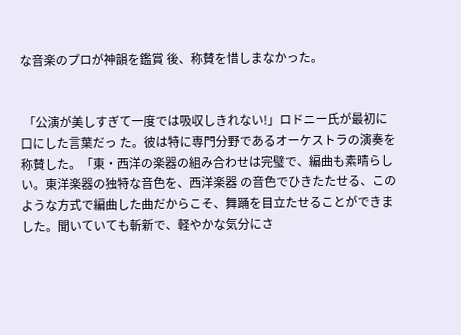な音楽のプロが神韻を鑑賞 後、称賛を惜しまなかった。


 「公演が美しすぎて一度では吸収しきれない!」ロドニー氏が最初に口にした言葉だっ た。彼は特に専門分野であるオーケストラの演奏を称賛した。「東・西洋の楽器の組み合わせは完璧で、編曲も素晴らしい。東洋楽器の独特な音色を、西洋楽器 の音色でひきたたせる、このような方式で編曲した曲だからこそ、舞踊を目立たせることができました。聞いていても斬新で、軽やかな気分にさ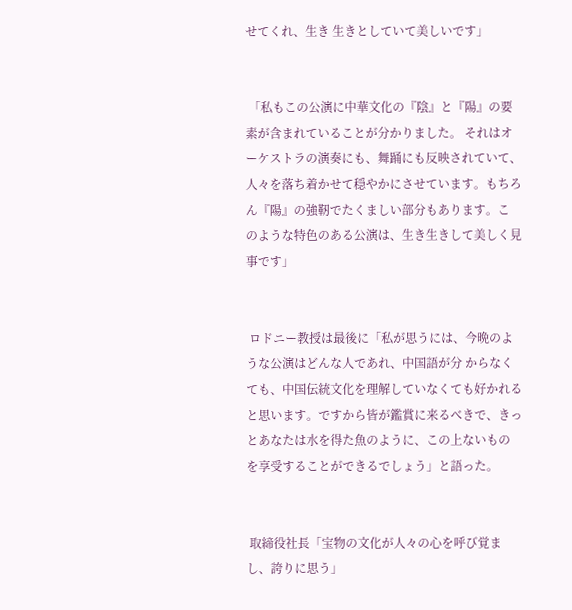せてくれ、生き 生きとしていて美しいです」


 「私もこの公演に中華文化の『陰』と『陽』の要素が含まれていることが分かりました。 それはオーケストラの演奏にも、舞踊にも反映されていて、人々を落ち着かせて穏やかにさせています。もちろん『陽』の強靭でたくましい部分もあります。こ のような特色のある公演は、生き生きして美しく見事です」


 ロドニー教授は最後に「私が思うには、今晩のような公演はどんな人であれ、中国語が分 からなくても、中国伝統文化を理解していなくても好かれると思います。ですから皆が鑑賞に来るべきで、きっとあなたは水を得た魚のように、この上ないもの を享受することができるでしょう」と語った。


 取締役社長「宝物の文化が人々の心を呼び覚まし、誇りに思う」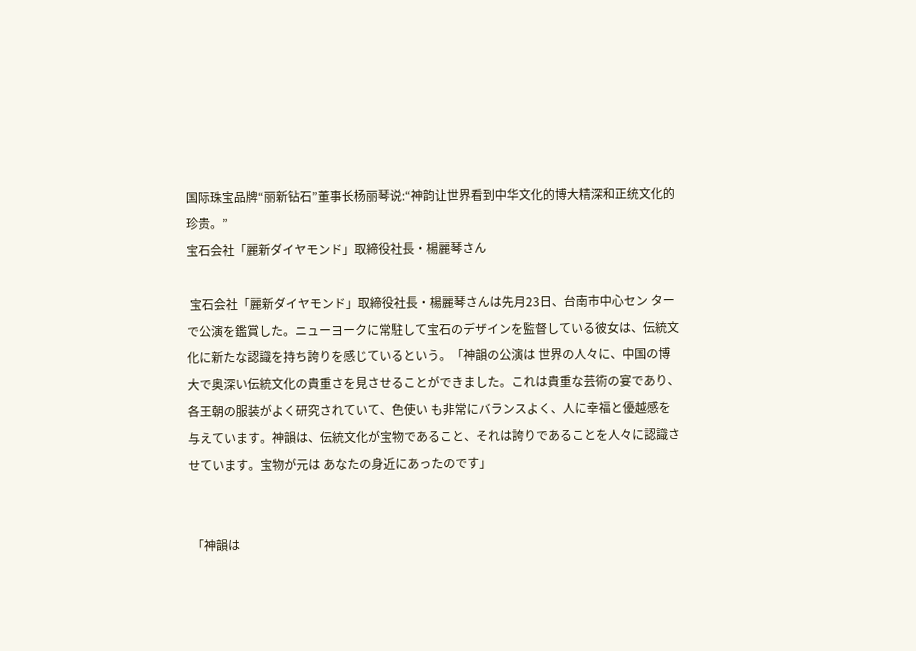国际珠宝品牌“丽新钻石”董事长杨丽琴说:“神韵让世界看到中华文化的博大精深和正统文化的珍贵。”
宝石会社「麗新ダイヤモンド」取締役社長・楊麗琴さん

 宝石会社「麗新ダイヤモンド」取締役社長・楊麗琴さんは先月23日、台南市中心セン ターで公演を鑑賞した。ニューヨークに常駐して宝石のデザインを監督している彼女は、伝統文化に新たな認識を持ち誇りを感じているという。「神韻の公演は 世界の人々に、中国の博大で奥深い伝統文化の貴重さを見させることができました。これは貴重な芸術の宴であり、各王朝の服装がよく研究されていて、色使い も非常にバランスよく、人に幸福と優越感を与えています。神韻は、伝統文化が宝物であること、それは誇りであることを人々に認識させています。宝物が元は あなたの身近にあったのです」


 「神韻は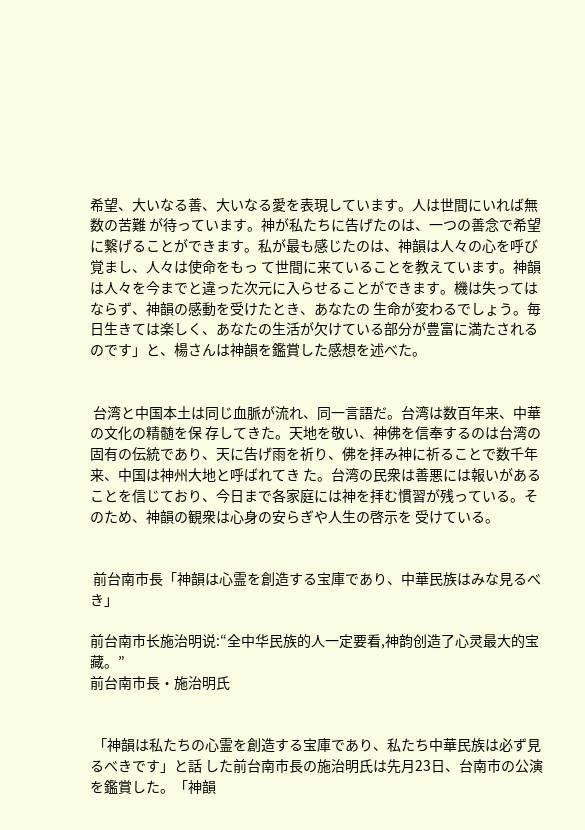希望、大いなる善、大いなる愛を表現しています。人は世間にいれば無数の苦難 が待っています。神が私たちに告げたのは、一つの善念で希望に繋げることができます。私が最も感じたのは、神韻は人々の心を呼び覚まし、人々は使命をもっ て世間に来ていることを教えています。神韻は人々を今までと違った次元に入らせることができます。機は失ってはならず、神韻の感動を受けたとき、あなたの 生命が変わるでしょう。毎日生きては楽しく、あなたの生活が欠けている部分が豊富に満たされるのです」と、楊さんは神韻を鑑賞した感想を述べた。


 台湾と中国本土は同じ血脈が流れ、同一言語だ。台湾は数百年来、中華の文化の精髄を保 存してきた。天地を敬い、神佛を信奉するのは台湾の固有の伝統であり、天に告げ雨を祈り、佛を拝み神に祈ることで数千年来、中国は神州大地と呼ばれてき た。台湾の民衆は善悪には報いがあることを信じており、今日まで各家庭には神を拝む慣習が残っている。そのため、神韻の観衆は心身の安らぎや人生の啓示を 受けている。


 前台南市長「神韻は心霊を創造する宝庫であり、中華民族はみな見るべき」

前台南市长施治明说:“全中华民族的人一定要看,神韵创造了心灵最大的宝藏。”
前台南市長・施治明氏


 「神韻は私たちの心霊を創造する宝庫であり、私たち中華民族は必ず見るべきです」と話 した前台南市長の施治明氏は先月23日、台南市の公演を鑑賞した。「神韻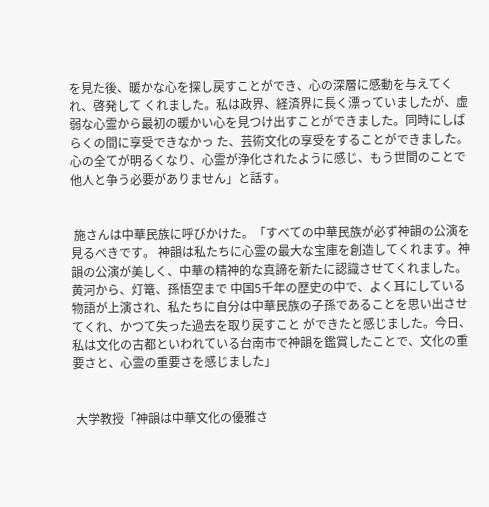を見た後、暖かな心を探し戻すことができ、心の深層に感動を与えてくれ、啓発して くれました。私は政界、経済界に長く漂っていましたが、虚弱な心霊から最初の暖かい心を見つけ出すことができました。同時にしばらくの間に享受できなかっ た、芸術文化の享受をすることができました。心の全てが明るくなり、心霊が浄化されたように感じ、もう世間のことで他人と争う必要がありません」と話す。


 施さんは中華民族に呼びかけた。「すべての中華民族が必ず神韻の公演を見るべきです。 神韻は私たちに心霊の最大な宝庫を創造してくれます。神韻の公演が美しく、中華の精神的な真諦を新たに認識させてくれました。黄河から、灯篭、孫悟空まで 中国5千年の歴史の中で、よく耳にしている物語が上演され、私たちに自分は中華民族の子孫であることを思い出させてくれ、かつて失った過去を取り戻すこと ができたと感じました。今日、私は文化の古都といわれている台南市で神韻を鑑賞したことで、文化の重要さと、心霊の重要さを感じました」


 大学教授「神韻は中華文化の優雅さ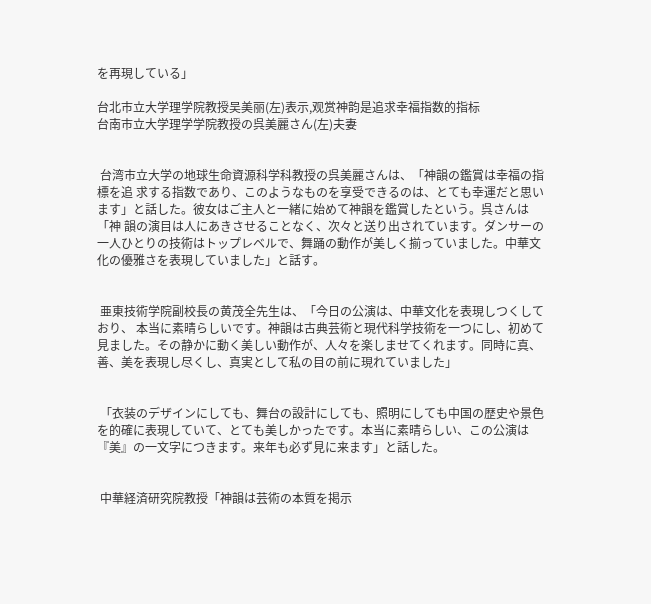を再現している」

台北市立大学理学院教授吴美丽(左)表示,观赏神韵是追求幸福指数的指标
台南市立大学理学学院教授の呉美麗さん(左)夫妻


 台湾市立大学の地球生命資源科学科教授の呉美麗さんは、「神韻の鑑賞は幸福の指標を追 求する指数であり、このようなものを享受できるのは、とても幸運だと思います」と話した。彼女はご主人と一緒に始めて神韻を鑑賞したという。呉さんは「神 韻の演目は人にあきさせることなく、次々と送り出されています。ダンサーの一人ひとりの技術はトップレベルで、舞踊の動作が美しく揃っていました。中華文 化の優雅さを表現していました」と話す。


 亜東技術学院副校長の黄茂全先生は、「今日の公演は、中華文化を表現しつくしており、 本当に素晴らしいです。神韻は古典芸術と現代科学技術を一つにし、初めて見ました。その静かに動く美しい動作が、人々を楽しませてくれます。同時に真、 善、美を表現し尽くし、真実として私の目の前に現れていました」


 「衣装のデザインにしても、舞台の設計にしても、照明にしても中国の歴史や景色を的確に表現していて、とても美しかったです。本当に素晴らしい、この公演は『美』の一文字につきます。来年も必ず見に来ます」と話した。


 中華経済研究院教授「神韻は芸術の本質を掲示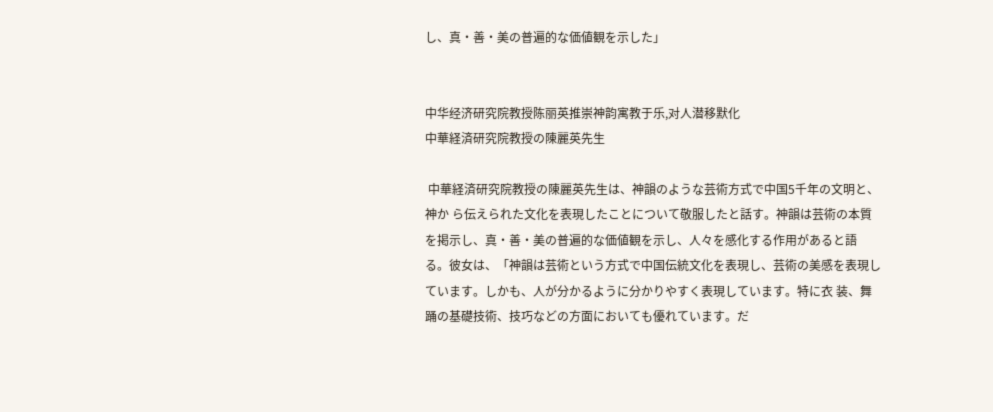し、真・善・美の普遍的な価値観を示した」


中华经济研究院教授陈丽英推崇神韵寓教于乐,对人潜移默化
中華経済研究院教授の陳麗英先生

 中華経済研究院教授の陳麗英先生は、神韻のような芸術方式で中国5千年の文明と、神か ら伝えられた文化を表現したことについて敬服したと話す。神韻は芸術の本質を掲示し、真・善・美の普遍的な価値観を示し、人々を感化する作用があると語 る。彼女は、「神韻は芸術という方式で中国伝統文化を表現し、芸術の美感を表現しています。しかも、人が分かるように分かりやすく表現しています。特に衣 装、舞踊の基礎技術、技巧などの方面においても優れています。だ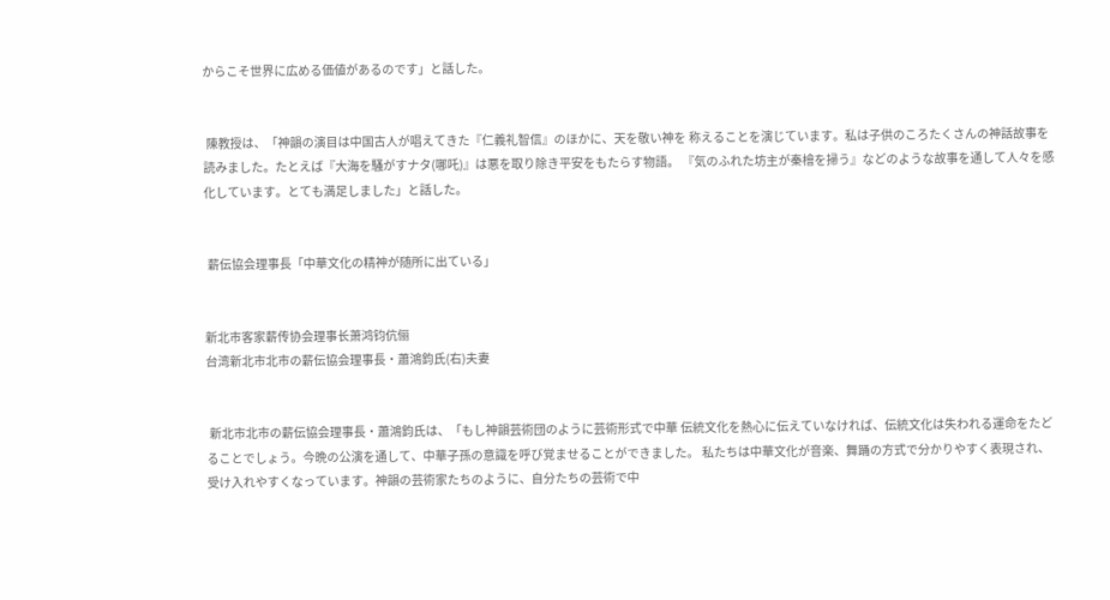からこそ世界に広める価値があるのです」と話した。


 陳教授は、「神韻の演目は中国古人が唱えてきた『仁義礼智信』のほかに、天を敬い神を 称えることを演じています。私は子供のころたくさんの神話故事を読みました。たとえば『大海を騒がすナタ(哪吒)』は悪を取り除き平安をもたらす物語。 『気のふれた坊主が秦檜を掃う』などのような故事を通して人々を感化しています。とても満足しました」と話した。


 薪伝協会理事長「中華文化の精神が随所に出ている」


新北市客家薪传协会理事长萧鸿钧伉俪
台湾新北市北市の薪伝協会理事長・蕭鴻鈞氏(右)夫妻


 新北市北市の薪伝協会理事長・蕭鴻鈞氏は、「もし神韻芸術団のように芸術形式で中華 伝統文化を熱心に伝えていなければ、伝統文化は失われる運命をたどることでしょう。今晩の公演を通して、中華子孫の意識を呼び覚ませることができました。 私たちは中華文化が音楽、舞踊の方式で分かりやすく表現され、受け入れやすくなっています。神韻の芸術家たちのように、自分たちの芸術で中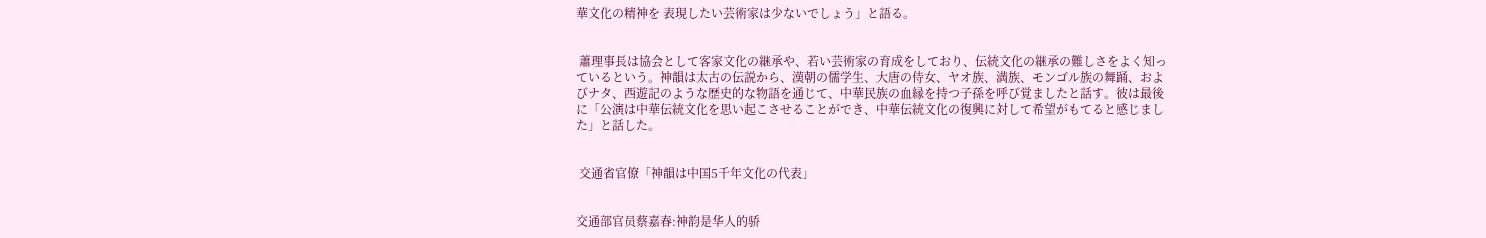華文化の精神を 表現したい芸術家は少ないでしょう」と語る。


 蕭理事長は協会として客家文化の継承や、若い芸術家の育成をしており、伝統文化の継承の難しさをよく知っているという。神韻は太古の伝説から、漢朝の儒学生、大唐の侍女、ヤオ族、満族、モンゴル族の舞踊、およびナタ、西遊記のような歴史的な物語を通じて、中華民族の血縁を持つ子孫を呼び覚ましたと話す。彼は最後に「公演は中華伝統文化を思い起こさせることができ、中華伝統文化の復興に対して希望がもてると感じました」と話した。


 交通省官僚「神韻は中国5千年文化の代表」


交通部官员蔡嘉春:神韵是华人的骄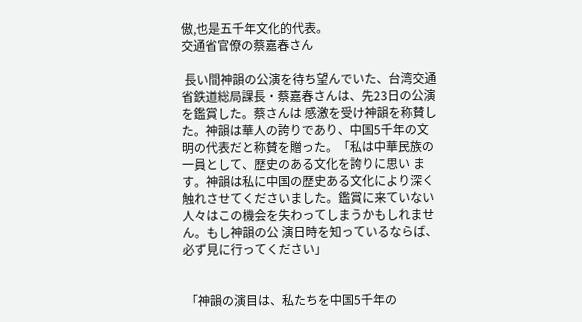傲,也是五千年文化的代表。
交通省官僚の蔡嘉春さん

 長い間神韻の公演を待ち望んでいた、台湾交通省鉄道総局課長・蔡嘉春さんは、先23日の公演を鑑賞した。蔡さんは 感激を受け神韻を称賛した。神韻は華人の誇りであり、中国5千年の文明の代表だと称賛を贈った。「私は中華民族の一員として、歴史のある文化を誇りに思い ます。神韻は私に中国の歴史ある文化により深く触れさせてくださいました。鑑賞に来ていない人々はこの機会を失わってしまうかもしれません。もし神韻の公 演日時を知っているならば、必ず見に行ってください」


 「神韻の演目は、私たちを中国5千年の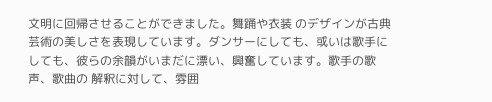文明に回帰させることができました。舞踊や衣装 のデザインが古典芸術の美しさを表現しています。ダンサーにしても、或いは歌手にしても、彼らの余韻がいまだに漂い、興奮しています。歌手の歌声、歌曲の 解釈に対して、雰囲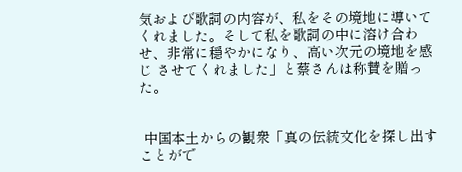気および歌詞の内容が、私をその境地に導いてくれました。そして私を歌詞の中に溶け合わせ、非常に穏やかになり、高い次元の境地を感じ させてくれました」と蔡さんは称賛を贈った。


 中国本土からの観衆「真の伝統文化を探し出すことがで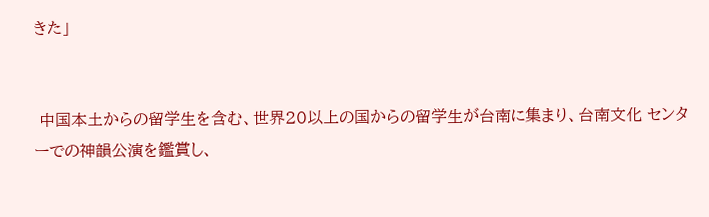きた」


 中国本土からの留学生を含む、世界20以上の国からの留学生が台南に集まり、台南文化 センターでの神韻公演を鑑賞し、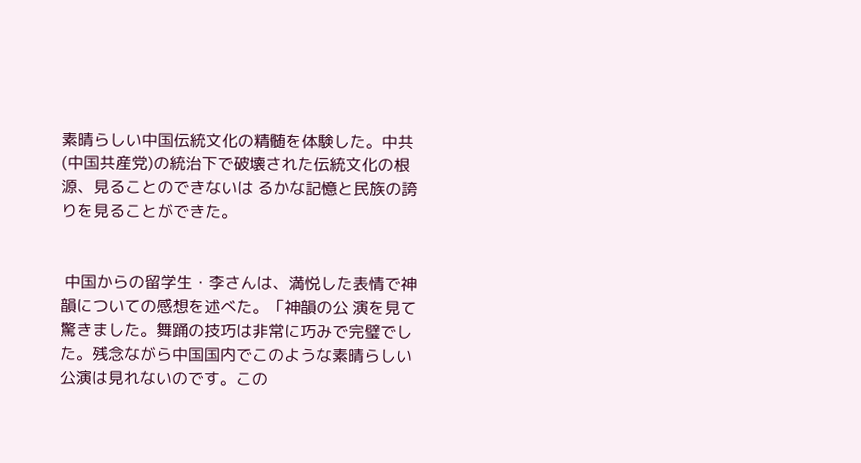素晴らしい中国伝統文化の精髄を体験した。中共(中国共産党)の統治下で破壊された伝統文化の根源、見ることのできないは るかな記憶と民族の誇りを見ることができた。


 中国からの留学生・李さんは、満悦した表情で神韻についての感想を述べた。「神韻の公 演を見て驚きました。舞踊の技巧は非常に巧みで完璧でした。残念ながら中国国内でこのような素晴らしい公演は見れないのです。この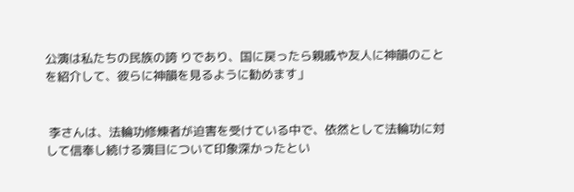公演は私たちの民族の誇 りであり、国に戻ったら親戚や友人に神韻のことを紹介して、彼らに神韻を見るように勧めます」


 李さんは、法輪功修煉者が迫害を受けている中で、依然として法輪功に対して信奉し続ける演目について印象深かったとい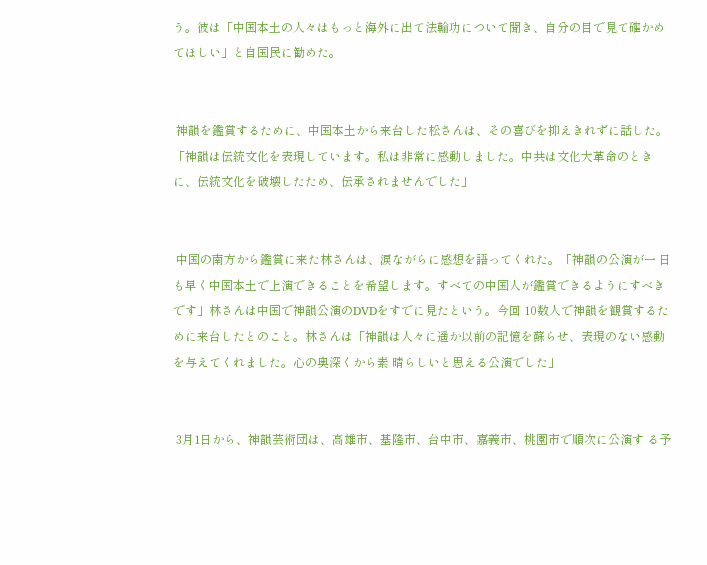う。彼は「中国本土の人々はもっと海外に出て法輪功について聞き、自分の目で見て確かめてほしい」と自国民に勧めた。


 神韻を鑑賞するために、中国本土から来台した松さんは、その喜びを抑えきれずに話した。「神韻は伝統文化を表現しています。私は非常に感動しました。中共は文化大革命のときに、伝統文化を破壊したため、伝承されませんでした」


 中国の南方から鑑賞に来た林さんは、涙ながらに感想を語ってくれた。「神韻の公演が一 日も早く中国本土で上演できることを希望します。すべての中国人が鑑賞できるようにすべきです」林さんは中国で神韻公演のDVDをすでに見たという。今回 10数人で神韻を観賞するために来台したとのこと。林さんは「神韻は人々に遥か以前の記憶を蘇らせ、表現のない感動を与えてくれました。心の奥深くから素 晴らしいと思える公演でした」


 3月1日から、神韻芸術団は、高雄市、基隆市、台中市、嘉義市、桃園市で順次に公演す る予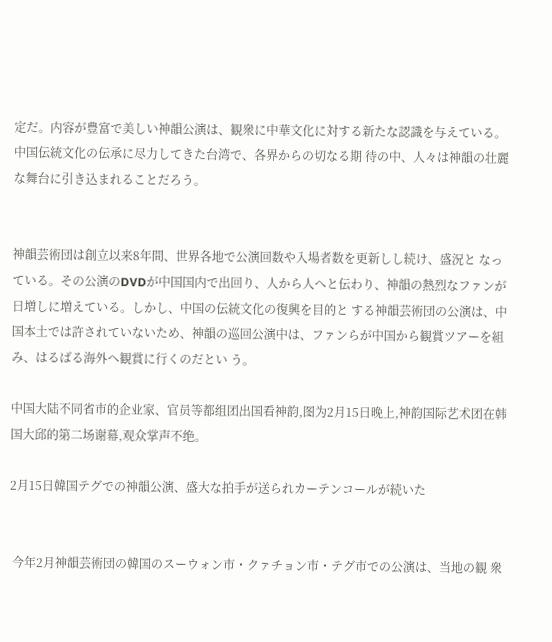定だ。内容が豊富で美しい神韻公演は、観衆に中華文化に対する新たな認識を与えている。中国伝統文化の伝承に尽力してきた台湾で、各界からの切なる期 待の中、人々は神韻の壮麗な舞台に引き込まれることだろう。


神韻芸術団は創立以来8年間、世界各地で公演回数や入場者数を更新しし続け、盛況と なっている。その公演のDVDが中国国内で出回り、人から人へと伝わり、神韻の熱烈なファンが日増しに増えている。しかし、中国の伝統文化の復興を目的と する神韻芸術団の公演は、中国本土では許されていないため、神韻の巡回公演中は、ファンらが中国から観賞ツアーを組み、はるばる海外へ観賞に行くのだとい う。

中国大陆不同省市的企业家、官员等都组团出国看神韵,图为2月15日晚上,神韵国际艺术团在韩国大邱的第二场谢幕,观众掌声不绝。

2月15日韓国テグでの神韻公演、盛大な拍手が送られカーテンコールが続いた


 今年2月神韻芸術団の韓国のスーウォン市・クァチョン市・テグ市での公演は、当地の観 衆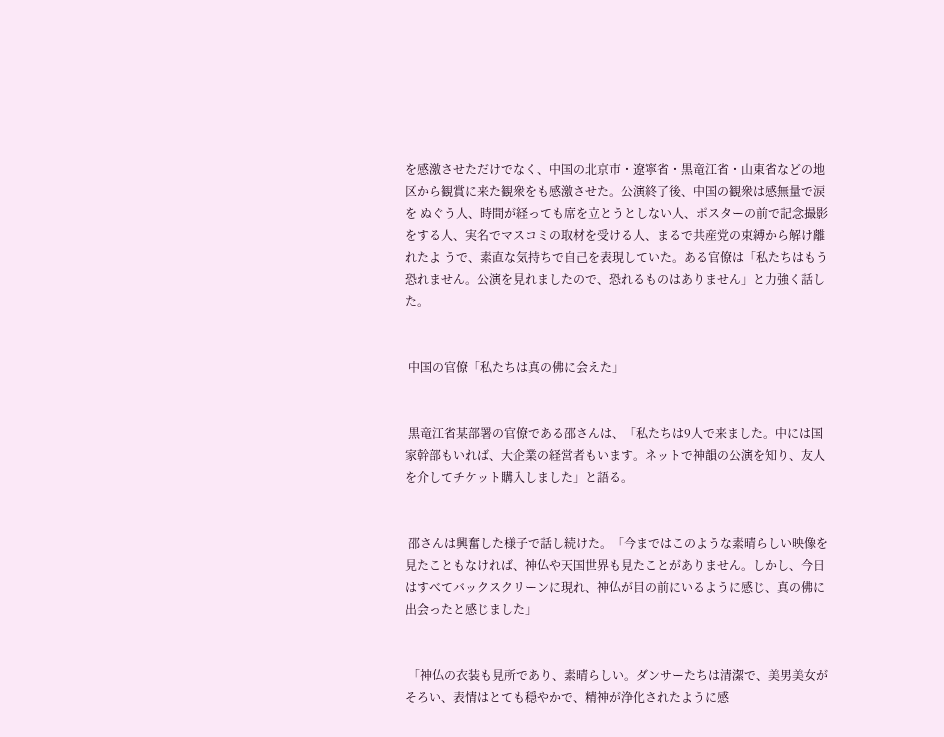を感激させただけでなく、中国の北京市・遼寧省・黒竜江省・山東省などの地区から観賞に来た観衆をも感激させた。公演終了後、中国の観衆は感無量で涙を ぬぐう人、時間が経っても席を立とうとしない人、ポスターの前で記念撮影をする人、実名でマスコミの取材を受ける人、まるで共産党の束縛から解け離れたよ うで、素直な気持ちで自己を表現していた。ある官僚は「私たちはもう恐れません。公演を見れましたので、恐れるものはありません」と力強く話した。


 中国の官僚「私たちは真の佛に会えた」


 黒竜江省某部署の官僚である邵さんは、「私たちは9人で来ました。中には国家幹部もいれば、大企業の経営者もいます。ネットで神韻の公演を知り、友人を介してチケット購入しました」と語る。


 邵さんは興奮した様子で話し続けた。「今まではこのような素晴らしい映像を見たこともなければ、神仏や天国世界も見たことがありません。しかし、今日はすべてバックスクリーンに現れ、神仏が目の前にいるように感じ、真の佛に出会ったと感じました」


 「神仏の衣装も見所であり、素晴らしい。ダンサーたちは清潔で、美男美女がそろい、表情はとても穏やかで、精神が浄化されたように感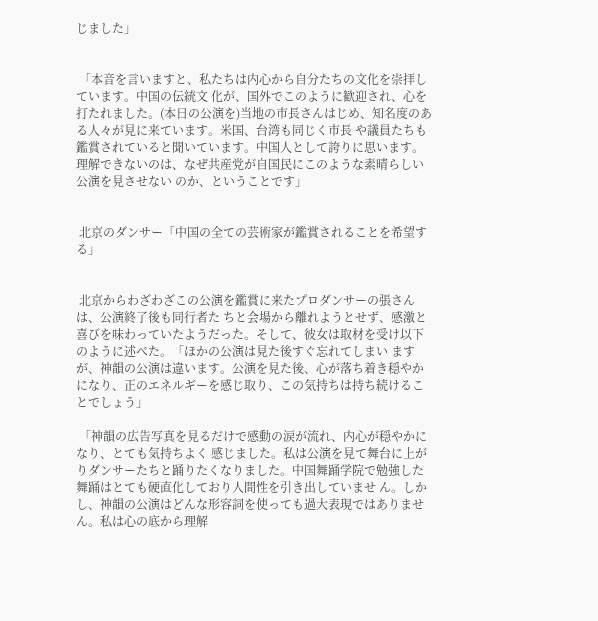じました」


 「本音を言いますと、私たちは内心から自分たちの文化を崇拝しています。中国の伝統文 化が、国外でこのように歓迎され、心を打たれました。(本日の公演を)当地の市長さんはじめ、知名度のある人々が見に来ています。米国、台湾も同じく市長 や議員たちも鑑賞されていると聞いています。中国人として誇りに思います。理解できないのは、なぜ共産党が自国民にこのような素晴らしい公演を見させない のか、ということです」


 北京のダンサー「中国の全ての芸術家が鑑賞されることを希望する」


 北京からわざわざこの公演を鑑賞に来たプロダンサーの張さんは、公演終了後も同行者た ちと会場から離れようとせず、感激と喜びを味わっていたようだった。そして、彼女は取材を受け以下のように述べた。「ほかの公演は見た後すぐ忘れてしまい ますが、神韻の公演は違います。公演を見た後、心が落ち着き穏やかになり、正のエネルギーを感じ取り、この気持ちは持ち続けることでしょう」

 「神韻の広告写真を見るだけで感動の涙が流れ、内心が穏やかになり、とても気持ちよく 感じました。私は公演を見て舞台に上がりダンサーたちと踊りたくなりました。中国舞踊学院で勉強した舞踊はとても硬直化しており人間性を引き出していませ ん。しかし、神韻の公演はどんな形容詞を使っても過大表現ではありません。私は心の底から理解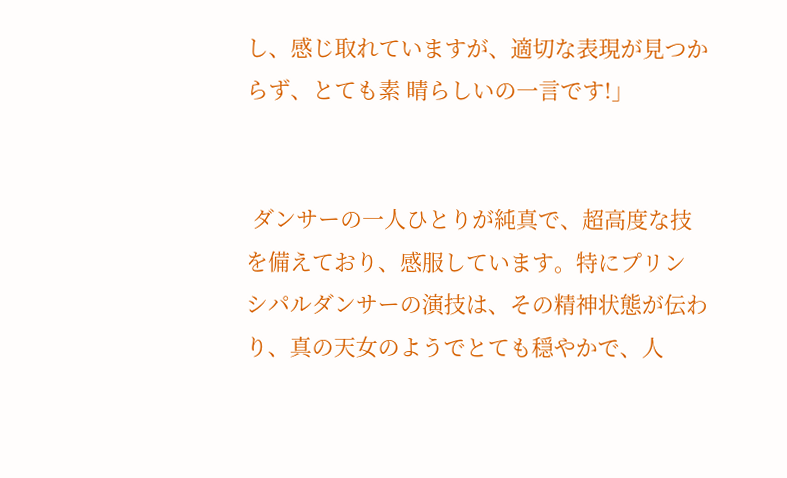し、感じ取れていますが、適切な表現が見つからず、とても素 晴らしいの一言です!」


 ダンサーの一人ひとりが純真で、超高度な技を備えており、感服しています。特にプリン シパルダンサーの演技は、その精神状態が伝わり、真の天女のようでとても穏やかで、人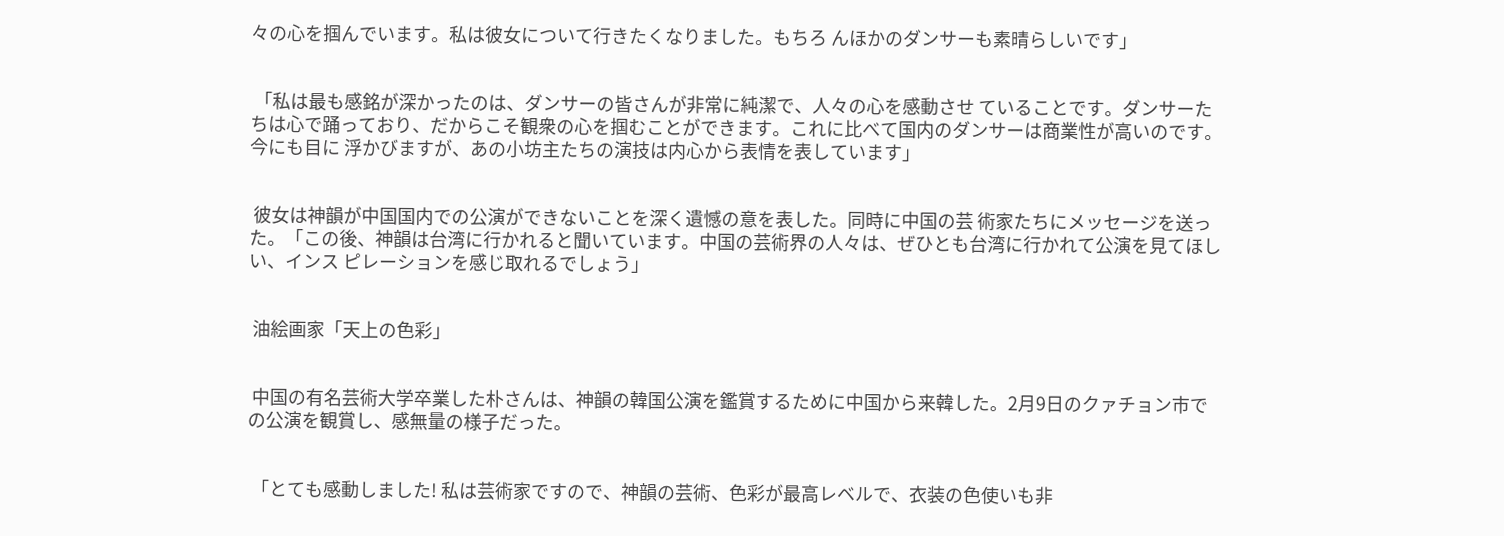々の心を掴んでいます。私は彼女について行きたくなりました。もちろ んほかのダンサーも素晴らしいです」


 「私は最も感銘が深かったのは、ダンサーの皆さんが非常に純潔で、人々の心を感動させ ていることです。ダンサーたちは心で踊っており、だからこそ観衆の心を掴むことができます。これに比べて国内のダンサーは商業性が高いのです。今にも目に 浮かびますが、あの小坊主たちの演技は内心から表情を表しています」


 彼女は神韻が中国国内での公演ができないことを深く遺憾の意を表した。同時に中国の芸 術家たちにメッセージを送った。「この後、神韻は台湾に行かれると聞いています。中国の芸術界の人々は、ぜひとも台湾に行かれて公演を見てほしい、インス ピレーションを感じ取れるでしょう」


 油絵画家「天上の色彩」


 中国の有名芸術大学卒業した朴さんは、神韻の韓国公演を鑑賞するために中国から来韓した。2月9日のクァチョン市での公演を観賞し、感無量の様子だった。


 「とても感動しました! 私は芸術家ですので、神韻の芸術、色彩が最高レベルで、衣装の色使いも非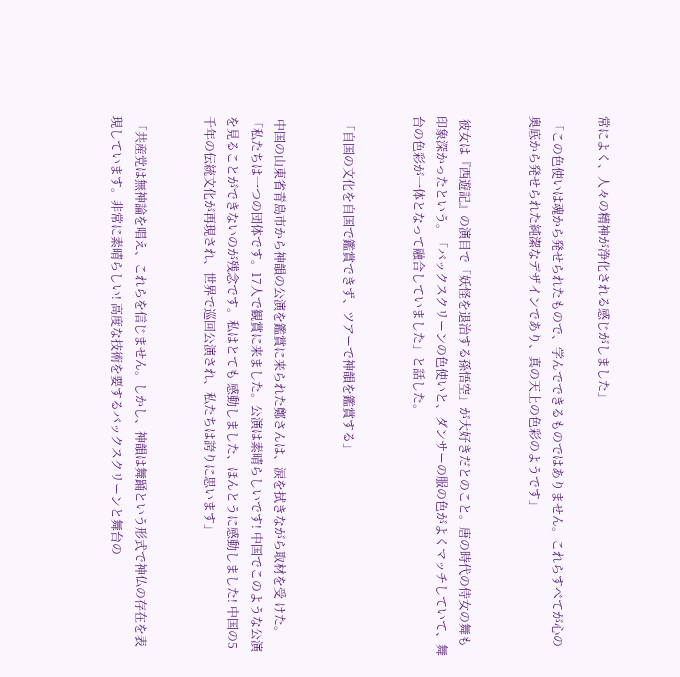常によく、人々の精神が浄化される感じがしました」

 「この色使いは魂から発せられたもので、学んでできるものではありません。これらすべてが心の奥底から発せられた純潔なデザインであり、真の天上の色彩のようです」


 彼女は『西遊記』の演目で「妖怪を退治する孫悟空」が大好きだとのこと。唐の時代の侍女の舞も印象深かったという。「バックスクリーンの色使いと、ダンサーの服の色がよくマッチしていて、舞台の色彩が一体となって融合していました」と話した。


 「自国の文化を自国で鑑賞できず、ツアーで神韻を鑑賞する」


 中国の山東省青島市から神韻の公演を鑑賞に来られた鄭さんは、涙を拭きながら取材を受 けた。「私たちは一つの団体です。17人で観賞に来ました。公演は素晴らしいです! 中国でこのような公演を見ることができないのが残念です。私はとても 感動しました、ほんとうに感動しました! 中国の5千年の伝統文化が再現され、世界で巡回公演され、私たちは誇りに思います」


 「共産党は無神論を唱え、これらを信じません。しかし、神韻は舞踊という形式で神仏の存在を表現しています。非常に素晴らしい! 高度な技術を要するバックスクリーンと舞台の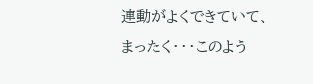連動がよくできていて、まったく・・・このよう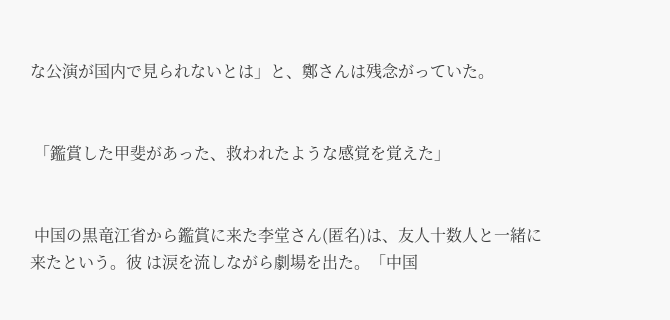な公演が国内で見られないとは」と、鄭さんは残念がっていた。


 「鑑賞した甲斐があった、救われたような感覚を覚えた」


 中国の黒竜江省から鑑賞に来た李堂さん(匿名)は、友人十数人と一緒に来たという。彼 は涙を流しながら劇場を出た。「中国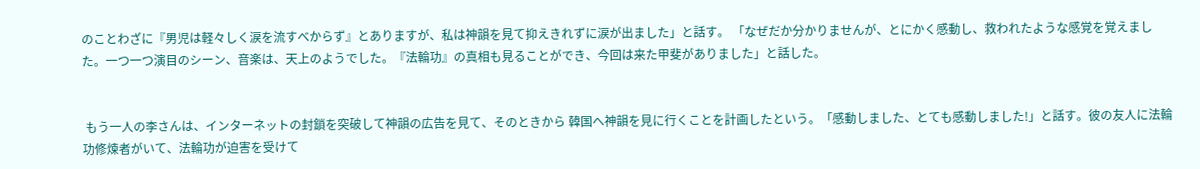のことわざに『男児は軽々しく涙を流すべからず』とありますが、私は神韻を見て抑えきれずに涙が出ました」と話す。 「なぜだか分かりませんが、とにかく感動し、救われたような感覚を覚えました。一つ一つ演目のシーン、音楽は、天上のようでした。『法輪功』の真相も見ることができ、今回は来た甲斐がありました」と話した。


 もう一人の李さんは、インターネットの封鎖を突破して神韻の広告を見て、そのときから 韓国へ神韻を見に行くことを計画したという。「感動しました、とても感動しました!」と話す。彼の友人に法輪功修煉者がいて、法輪功が迫害を受けて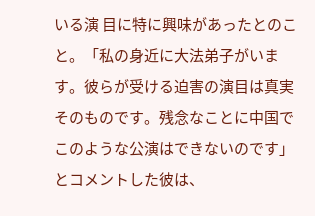いる演 目に特に興味があったとのこと。「私の身近に大法弟子がいます。彼らが受ける迫害の演目は真実そのものです。残念なことに中国でこのような公演はできないのです」とコメントした彼は、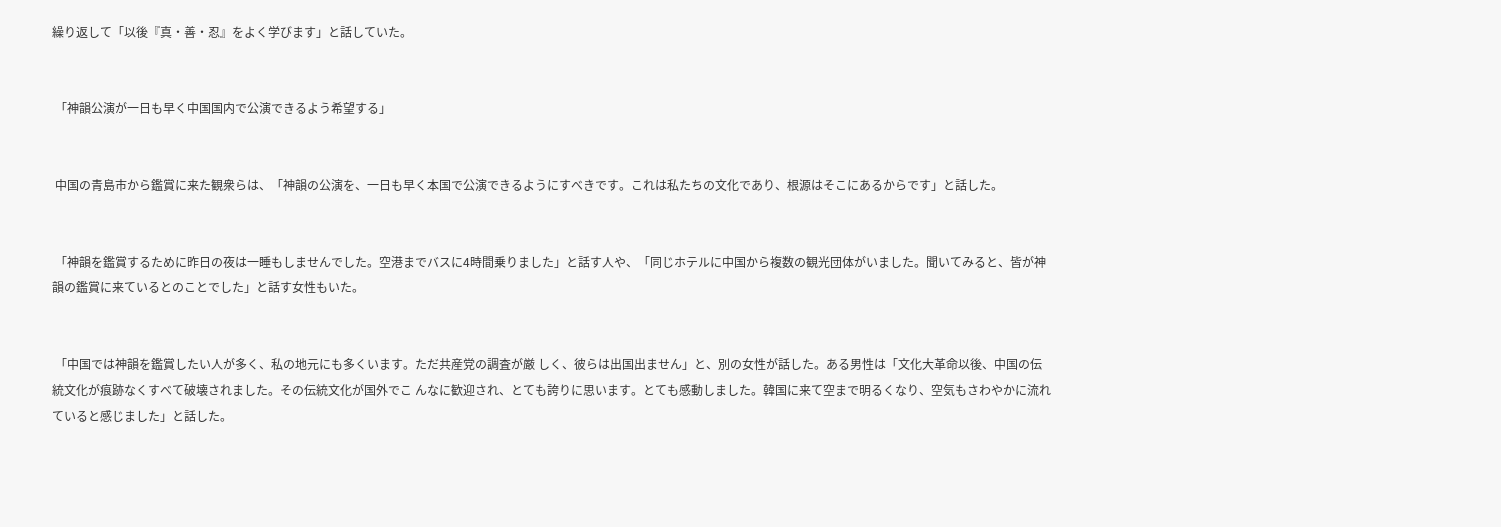繰り返して「以後『真・善・忍』をよく学びます」と話していた。


 「神韻公演が一日も早く中国国内で公演できるよう希望する」


 中国の青島市から鑑賞に来た観衆らは、「神韻の公演を、一日も早く本国で公演できるようにすべきです。これは私たちの文化であり、根源はそこにあるからです」と話した。


 「神韻を鑑賞するために昨日の夜は一睡もしませんでした。空港までバスに4時間乗りました」と話す人や、「同じホテルに中国から複数の観光団体がいました。聞いてみると、皆が神韻の鑑賞に来ているとのことでした」と話す女性もいた。


 「中国では神韻を鑑賞したい人が多く、私の地元にも多くいます。ただ共産党の調査が厳 しく、彼らは出国出ません」と、別の女性が話した。ある男性は「文化大革命以後、中国の伝統文化が痕跡なくすべて破壊されました。その伝統文化が国外でこ んなに歓迎され、とても誇りに思います。とても感動しました。韓国に来て空まで明るくなり、空気もさわやかに流れていると感じました」と話した。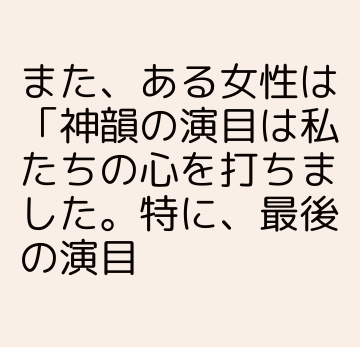また、ある女性は「神韻の演目は私たちの心を打ちました。特に、最後の演目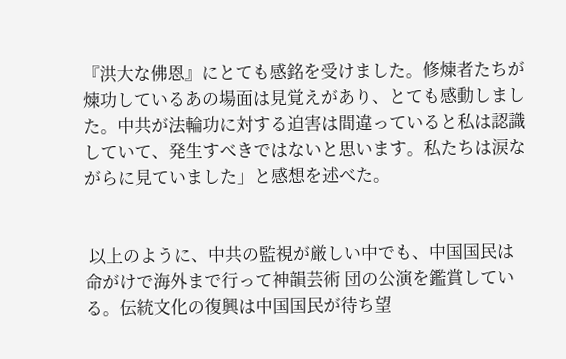『洪大な佛恩』にとても感銘を受けました。修煉者たちが煉功しているあの場面は見覚えがあり、とても感動しました。中共が法輪功に対する迫害は間違っていると私は認識していて、発生すべきではないと思います。私たちは涙ながらに見ていました」と感想を述べた。


 以上のように、中共の監視が厳しい中でも、中国国民は命がけで海外まで行って神韻芸術 団の公演を鑑賞している。伝統文化の復興は中国国民が待ち望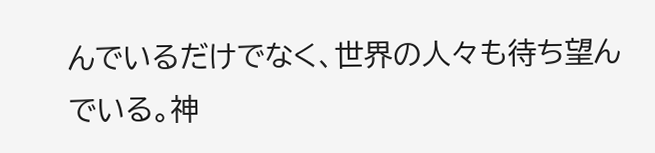んでいるだけでなく、世界の人々も待ち望んでいる。神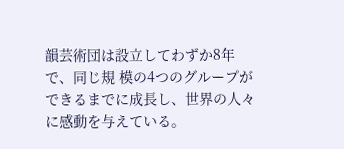韻芸術団は設立してわずか8年で、同じ規 模の4つのグループができるまでに成長し、世界の人々に感動を与えている。